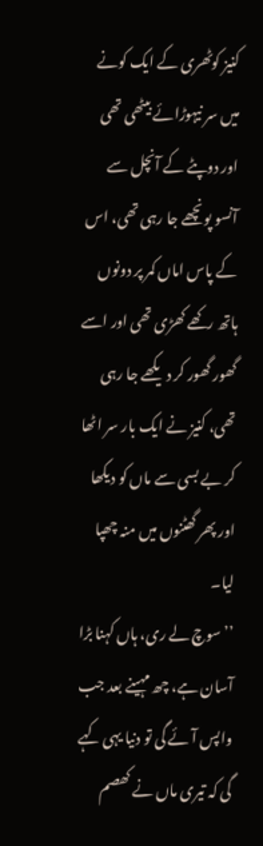کنیز کوٹھری کے ایک کونے میں سر نیہوڑائے بیٹھی تھی اور دوپٹے کے آنچل سے آنسو پونچھے جا رہی تھی، اس کے پاس اماں کمر پر دونوں ہاتھ رکھے کھڑی تھی اور اسے گھور گھور کر دیکھے جا رہی تھی، کنیز نے ایک بار سر اٹھا کر بے بسی سے ماں کو دیکھا اور پھر گھٹنوں میں منہ چھپا لیا۔
’’سوچ لے ری، ہاں کہنا بڑا آسان ہے، چھ مہینے بعد جب واپس آئے گی تو دنیا یہی کہے گی کہ تیری ماں نے کھصم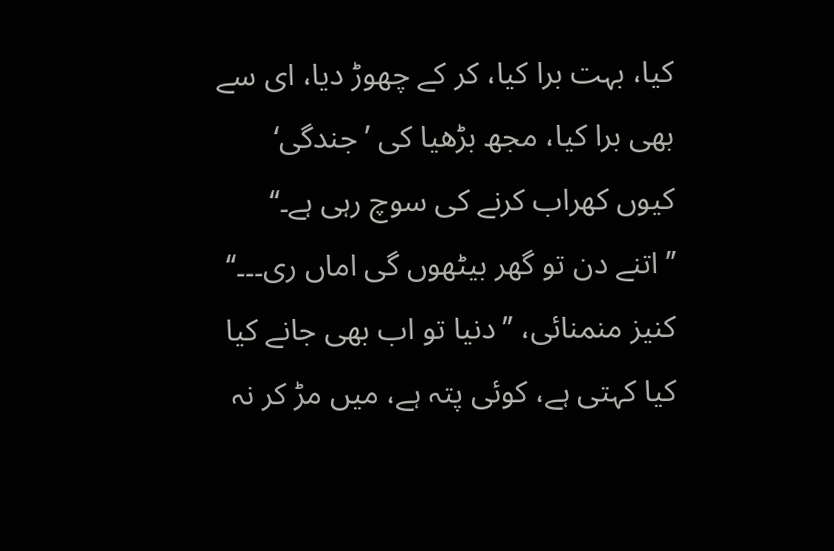کیا، بہت برا کیا، کر کے چھوڑ دیا، ای سے بھی برا کیا، مجھ بڑھیا کی ’جندگی‘ کیوں کھراب کرنے کی سوچ رہی ہے۔‘‘
’’اتنے دن تو گھر بیٹھوں گی اماں ری۔۔۔‘‘ کنیز منمنائی، ’’دنیا تو اب بھی جانے کیا کیا کہتی ہے، کوئی پتہ ہے، میں مڑ کر نہ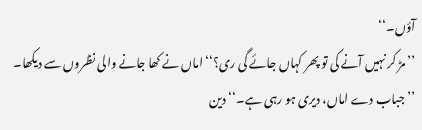آؤں۔‘‘
’’مڑ کر نہیں آنے کی تو پھر کہاں جائے گی ری؟‘‘ اماں نے کھا جانے والی نظروں سے دیکھا۔
’’جباب دے اماں، دیری ہو رہی ہے۔‘‘ دین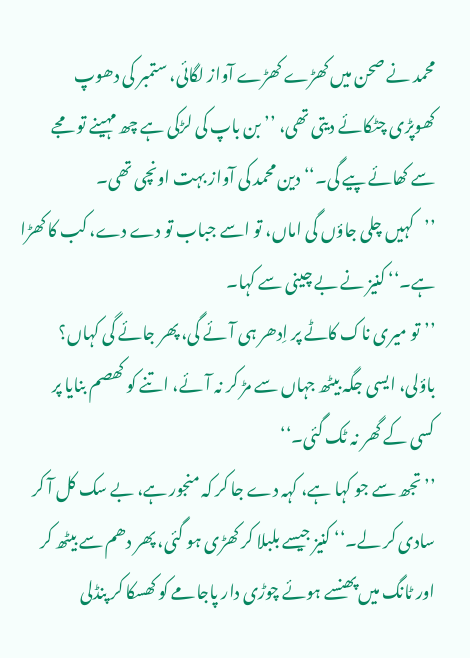محمد نے صحن میں کھڑے کھڑے آواز لگائی، ستمبر کی دھوپ کھوپڑی چٹکائے دیتی تھی، ’’بن باپ کی لڑکی ہے چھ مہینے تو مجے سے کھائے پیے گی۔‘‘ دین محمد کی آواز بہت اونچی تھی۔
’’کہیں چلی جاؤں گی اماں، تو اسے جباب تو دے دے، کب کا کھڑا ہے۔‘‘ کنیز نے بے چینی سے کہا۔
’’تو میری ناک کاٹے پر اِدھر ہی آئے گی، پھر جائے گی کہاں؟ باؤلی، ایسی جگہ بیٹھ جہاں سے مڑ کر نہ آئے، اتنے کو کھصم بنایا پر کسی کے گھر نہ ٹک گئی۔‘‘
’’تجھ سے جو کہا ہے، کہہ دے جا کر کہ منجور ہے، بے سک کل آ کر سادی کر لے۔‘‘ کنیز جیسے بلبلا کر کھڑی ہو گئی، پھر دھم سے بیٹھ کر اور ٹانگ میں پھنسے ہوئے چوڑی دار پاجامے کو کھسکا کر پنڈلی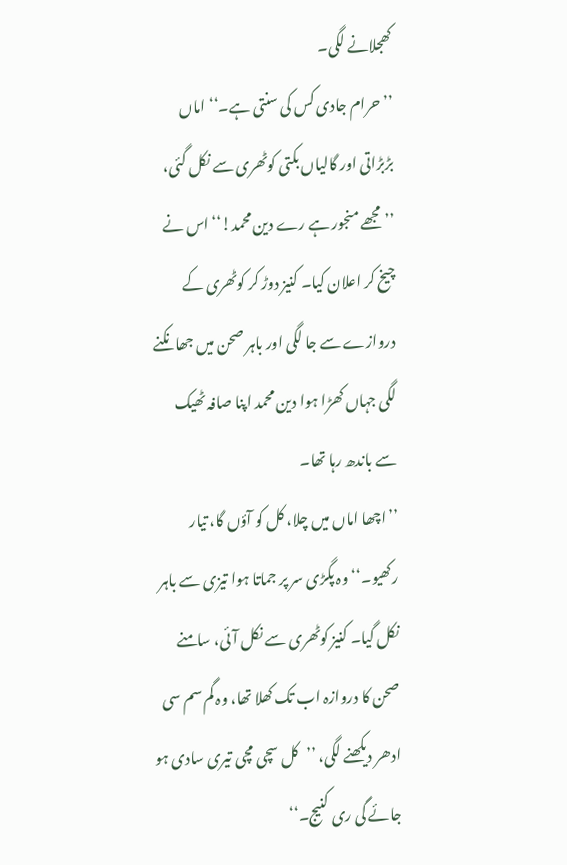کھجلانے لگی۔
’’حرام جادی کس کی سنتی ہے۔‘‘ اماں بڑبڑاتی اور گالیاں بکتی کوٹھری سے نکل گئی، ’’مجھے منجور ہے رے دین محمد!‘‘ اس نے چیخ کر اعلان کیا۔ کنیز دوڑ کر کوٹھری کے دروازے سے جا لگی اور باہر صحن میں جھانکنے لگی جہاں کھڑا ہوا دین محمد اپنا صافہ ٹھیک سے باندھ رہا تھا۔
’’اچھا اماں میں چلا، کل کو آؤں گا، تیار رکھیو۔‘‘ وہ پگڑی سر پر جماتا ہوا تیزی سے باہر نکل گیا۔ کنیز کوٹھری سے نکل آئی، سامنے صحن کا دروازہ اب تک کھلا تھا، وہ گم سم سی ادھر دیکھنے لگی، ’’کل سچی مچی تیری سادی ہو جائے گی ری کنیج۔‘‘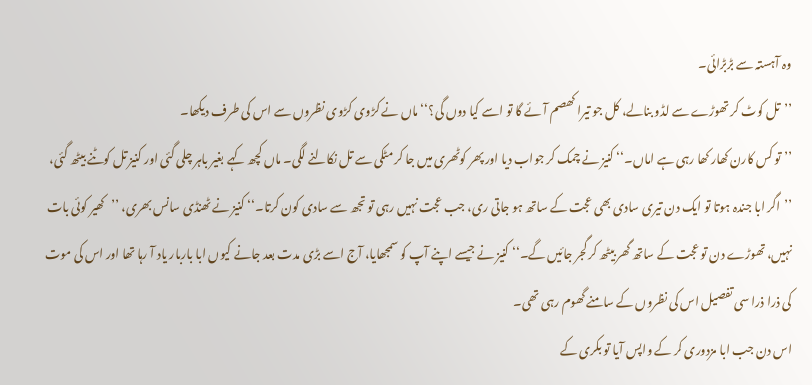وہ آہستہ سے بڑبڑائی۔
’’تل کوٹ کر تھوڑے سے لڈو بنالے، کل جو تیرا کھصم آئے گا تو اسے کیا دوں گی؟‘‘ ماں نے کڑوی کڑوی نظروں سے اس کی طرف دیکھا۔
’’تو کس کارن کھار کھا رہی ہے اماں۔‘‘ کنیز نے چمک کر جواب دیا اور پھر کوٹھری میں جا کر مٹکی سے تل نکالنے لگی۔ ماں کچھ کہے بغیر باہر چلی گئی اور کنیز تل کوٹنے بیٹھ گئی، ’’اگر ابا جندہ ہوتا تو ایک دن تیری سادی بھی عجت کے ساتھ ہو جاتی ری، جب عجت نہیں رہی تو تجھ سے سادی کون کرتا۔‘‘ کنیز نے ٹھنڈی سانس بھری، ’’کھیر کوئی بات نہیں، تھوڑے دن تو عجت کے ساتھ گھر بیٹھ کر گجر جائیں گے۔‘‘ کنیز نے جیسے اپنے آپ کو سمجھایا، آج اسے بڑی مدت بعد جانے کیوں ابا باربار یاد آ رہا تھا اور اس کی موت کی ذرا ذرا سی تفصیل اس کی نظروں کے سامنے گھوم رہی تھی۔
اس دن جب ابا مزدوری کر کے واپس آیا تو بکری کے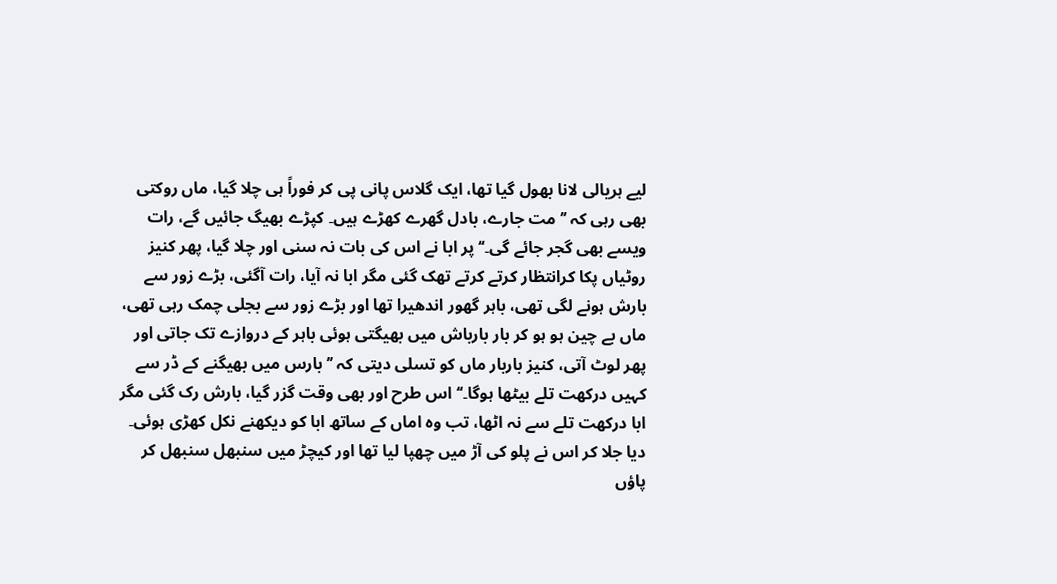لیے ہریالی لانا بھول گیا تھا، ایک گلاس پانی پی کر فوراً ہی چلا گیا، ماں روکتی بھی رہی کہ ’’مت جارے، بادل گھرے کھڑے ہیں۔ کپڑے بھیگ جائیں گے، رات ویسے بھی گجر جائے گی۔‘‘ پر ابا نے اس کی بات نہ سنی اور چلا گیا، پھر کنیز روٹیاں پکا کرانتظار کرتے کرتے تھک گئی مگر ابا نہ آیا، رات آگئی، بڑے زور سے بارش ہونے لگی تھی، باہر گھور اندھیرا تھا اور بڑے زور سے بجلی چمک رہی تھی، ماں بے چین ہو ہو کر بار بارباش میں بھیگتی ہوئی باہر کے دروازے تک جاتی اور پھر لوٹ آتی، کنیز باربار ماں کو تسلی دیتی کہ ’’بارس میں بھیگنے کے ڈر سے کہیں درکھت تلے بیٹھا ہوگا۔‘‘ اس طرح اور بھی وقت گزر گیا، بارش رک گئی مگر ابا درکھت تلے سے نہ اٹھا، تب وہ اماں کے ساتھ ابا کو دیکھنے نکل کھڑی ہوئی۔
دیا جلا کر اس نے پلو کی آڑ میں چھپا لیا تھا اور کیچڑ میں سنبھل سنبھل کر پاؤں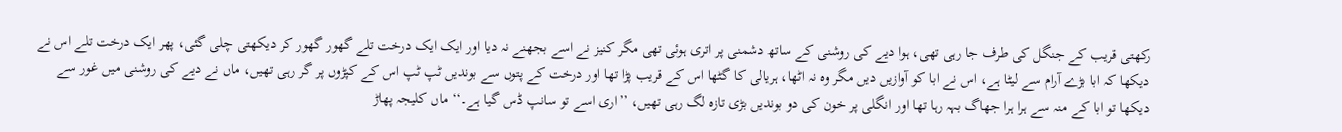رکھتی قریب کے جنگل کی طرف جا رہی تھی، ہوا دیے کی روشنی کے ساتھ دشمنی پر اتری ہوئی تھی مگر کنیز نے اسے بجھنے نہ دیا اور ایک ایک درخت تلے گھور گھور کر دیکھتی چلی گئی، پھر ایک درخت تلے اس نے دیکھا کہ ابا بڑے آرام سے لیٹا ہے، اس نے ابا کو آوازیں دیں مگر وہ نہ اٹھا، ہریالی کا گٹھا اس کے قریب پڑا تھا اور درخت کے پتوں سے بوندیں ٹپ ٹپ اس کے کپڑوں پر گر رہی تھیں، ماں نے دیے کی روشنی میں غور سے دیکھا تو ابا کے منہ سے ہرا ہرا جھاگ بہہ رہا تھا اور انگلی پر خون کی دو بوندیں بڑی تازہ لگ رہی تھیں، ’’اری اسے تو سانپ ڈس گیا ہے۔‘‘ ماں کلیجہ پھاڑ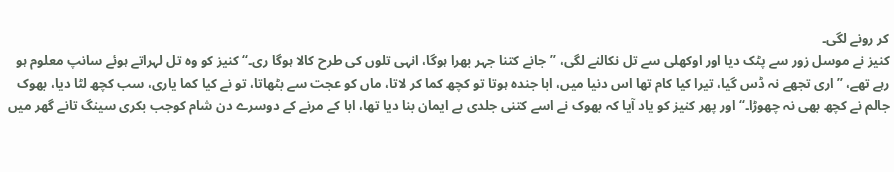کر رونے لگی۔
کنیز نے موسل زور سے پٹک دیا اور اوکھلی سے تل نکالنے لگی، ’’جانے کتنا جہر بھرا ہوگا، انہی تلوں کی طرح کالا ہوگا ری۔‘‘ کنیز کو وہ تل لہراتے ہوئے سانپ معلوم ہو رہے تھے، ’’اری تجھے نہ ڈس گیا، تیرا کیا کام تھا اس دنیا میں، ابا جندہ ہوتا تو کچھ کما کر لاتا، ماں کو عجت سے بٹھاتا، تو نے کیا کما یاری، سب کچھ لٹا دیا، بھوک جالم نے کچھ بھی نہ چھوڑا۔‘‘ اور پھر کنیز کو یاد آیا کہ بھوک نے اسے کتنی جلدی بے ایمان بنا دیا تھا، ابا کے مرنے کے دوسرے دن شام کوجب بکری سینگ تانے گھر میں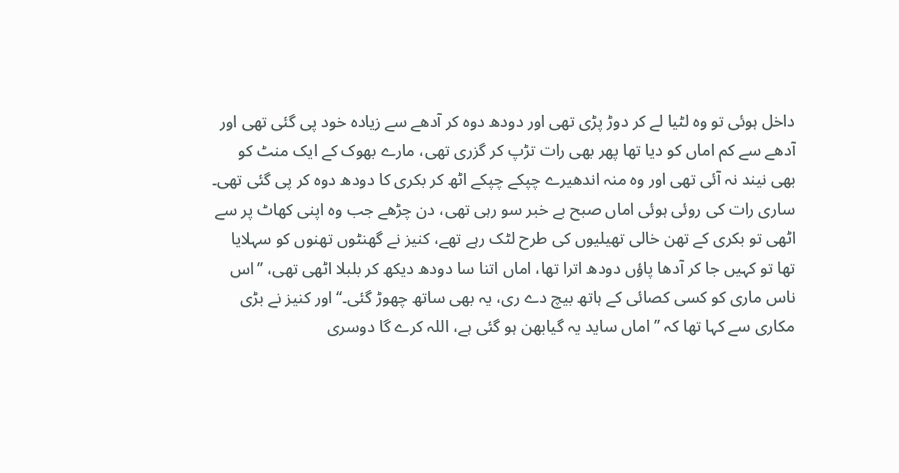داخل ہوئی تو وہ لٹیا لے کر دوڑ پڑی تھی اور دودھ دوہ کر آدھے سے زیادہ خود پی گئی تھی اور آدھے سے کم اماں کو دیا تھا پھر بھی رات تڑپ کر گزری تھی، مارے بھوک کے ایک منٹ کو بھی نیند نہ آئی تھی اور وہ منہ اندھیرے چپکے چپکے اٹھ کر بکری کا دودھ دوہ کر پی گئی تھی۔
ساری رات کی روئی ہوئی اماں صبح بے خبر سو رہی تھی، دن چڑھے جب وہ اپنی کھاٹ پر سے اٹھی تو بکری کے تھن خالی تھیلیوں کی طرح لٹک رہے تھے، کنیز نے گھنٹوں تھنوں کو سہلایا تھا تو کہیں جا کر آدھا پاؤں دودھ اترا تھا، اماں اتنا سا دودھ دیکھ کر بلبلا اٹھی تھی، ’’اس ناس ماری کو کسی کصائی کے ہاتھ بیچ دے ری، یہ بھی ساتھ چھوڑ گئی۔‘‘ اور کنیز نے بڑی مکاری سے کہا تھا کہ ’’اماں ساید یہ گیابھن ہو گئی ہے، اللہ کرے گا دوسری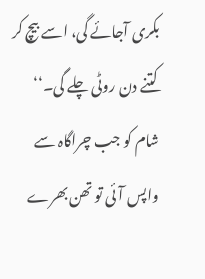بکری آجائے گی، اسے بیچ کر کتنے دن روٹی چلے گی۔‘‘
شام کو جب چراگاہ سے واپس آئی تو تھن بھرے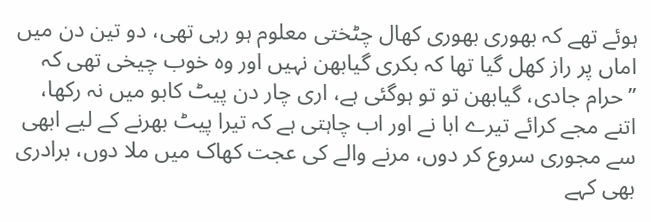ہوئے تھے کہ بھوری بھوری کھال چٹختی معلوم ہو رہی تھی، دو تین دن میں اماں پر راز کھل گیا تھا کہ بکری گیابھن نہیں اور وہ خوب چیخی تھی کہ ’’حرام جادی، گیابھن تو تو ہوگئی ہے، اری چار دن پیٹ کابو میں نہ رکھا، اتنے مجے کرائے تیرے ابا نے اور اب چاہتی ہے کہ تیرا پیٹ بھرنے کے لیے ابھی سے مجوری سروع کر دوں، مرنے والے کی عجت کھاک میں ملا دوں، برادری بھی کہے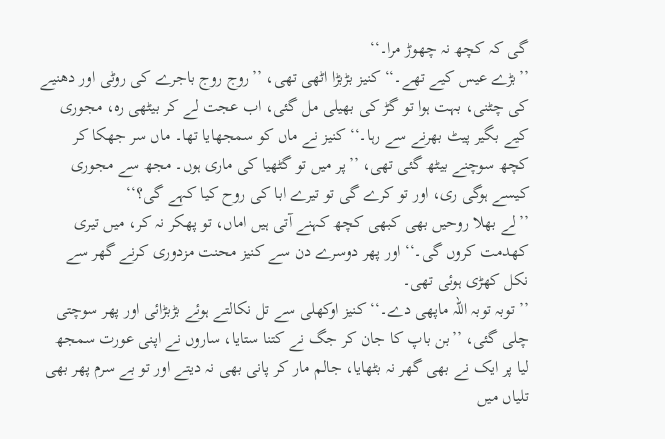گی کہ کچھ نہ چھوڑ مرا۔‘‘
’’بڑے عیس کیے تھے۔‘‘ کنیز بڑبڑا اٹھی تھی، ’’روج روج باجرے کی روٹی اور دھنیے کی چٹنی، بہت ہوا تو گڑ کی بھیلی مل گئی، اب عجت لے کر بیٹھی رہ، مجوری کیے بگیر پیٹ بھرنے سے رہا۔‘‘ کنیز نے ماں کو سمجھایا تھا۔ ماں سر جھکا کر کچھ سوچنے بیٹھ گئی تھی، ’’پر میں تو گٹھیا کی ماری ہوں۔ مجھ سے مجوری کیسے ہوگی ری، اور تو کرے گی تو تیرے ابا کی روح کیا کہے گی؟‘‘
’’لے بھلا روحیں بھی کبھی کچھ کہنے آتی ہیں اماں، تو پھکر نہ کر، میں تیری کھدمت کروں گی۔‘‘ اور پھر دوسرے دن سے کنیز محنت مزدوری کرنے گھر سے نکل کھڑی ہوئی تھی۔
’’توبہ توبہ اللہ ماپھی دے۔‘‘ کنیز اوکھلی سے تل نکالتے ہوئے بڑبڑائی اور پھر سوچتی چلی گئی، ’’بن باپ کا جان کر جگ نے کتنا ستایا، ساروں نے اپنی عورت سمجھ لیا پر ایک نے بھی گھر نہ بٹھایا، جالم مار کر پانی بھی نہ دیتے اور تو بے سرم پھر بھی تلیاں میں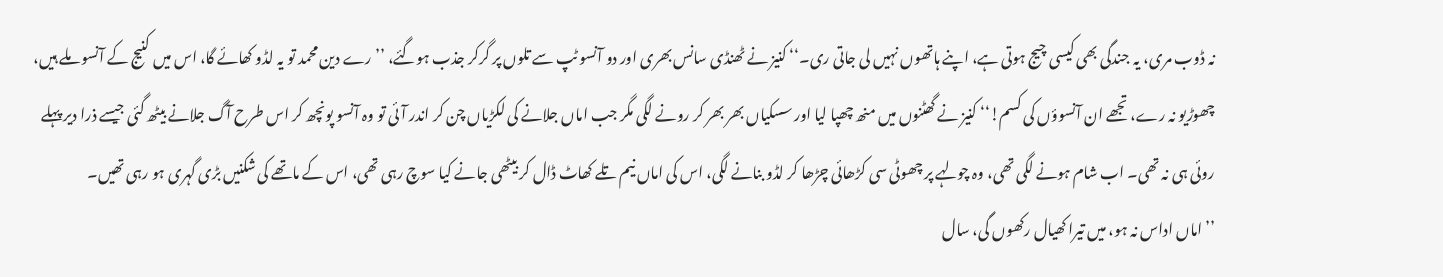نہ ڈوب مری، یہ جندگی بھی کیسی چیج ہوتی ہے، اپنے ہاتھوں نہیں لی جاتی ری۔‘‘ کنیز نے ٹھنڈی سانس بھری اور دو آنسو ٹپ سے تلوں پر گرکر جذب ہوگئے، ’’رے دین محمد تو یہ لڈو کھائے گا، اس میں کنیج کے آنسو ملے ہیں، چھوڑیو نہ رے، تجھے ان آنسوؤں کی کسم!‘‘ کنیز نے گھٹنوں میں منھ چھپا لیا اور سسکیاں بھر بھر کر رونے لگی مگر جب اماں جلانے کی لکڑیاں چن کر اندر آئی تو وہ آنسو پونچھ کر اس طرح آگ جلانے بیٹھ گئی جیسے ذرا دیر پہلے روئی ہی نہ تھی۔ اب شام ہونے لگی تھی، وہ چولہے پر چھوٹی سی کڑھائی چڑھا کر لڈو بنانے لگی، اس کی اماں نیم تلے کھاٹ ڈال کر بیٹھی جانے کیا سوچ رہی تھی، اس کے ماتھے کی شکنیں بڑی گہری ہو رہی تھیں۔
’’اماں اداس نہ ہو، میں تیرا کھیال رکھوں گی، سال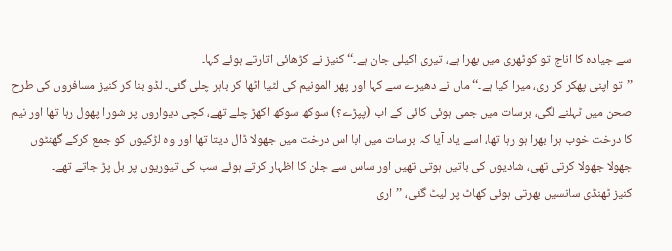سے جیادہ کا اناج تو کوٹھری میں بھرا ہے، تیری اکیلی جان ہے۔‘‘ کنیز نے کڑھائی اتارتے ہوئے کہا۔
’’تو اپنی پھکر کر ری، میرا کیا ہے۔‘‘ ماں نے دھیرے سے کہا اور پھر المونیم کی لٹیا اٹھا کر باہر چلی گئی۔ لڈو بنا کر کنیز مسافروں کی طرح صحن میں ٹہلنے لگی، برسات میں جمی ہوئی کائی کے اب (پپڑے؟) سوکھ سوکھ اکھڑ چلے تھے، کچی دیواروں پر شورا پھول رہا تھا اور نیم کا درخت خوب ہرا بھرا ہو رہا تھا، اسے یاد آیا کہ برسات میں ابا اس درخت میں جھولا ڈال دیتا تھا اور وہ لڑکیوں کو جمع کرکے گھنٹوں جھولا جھولا کرتی تھی، شادیوں کی باتیں ہوتی تھیں اور ساس سے جلن کا اظہار کرتے ہوئے سب کی تیوریوں پر بل پڑ جاتے تھے۔
کنیز ٹھنڈی سانسیں بھرتی ہوئی کھاٹ پر لیٹ گئی، ’’اری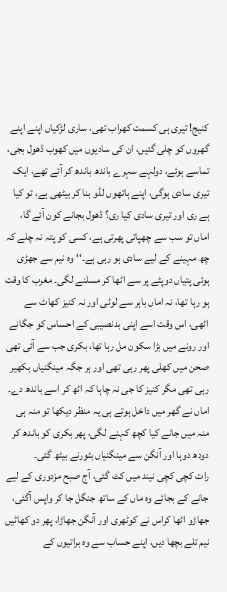کنیج! تیری ہی کسمت کھراب تھی، ساری لڑکیاں اپنے اپنے گھروں کو چلی گئیں، ان کی سادیوں میں کھوب ڈھول بجی، تماسے ہوئے، دولہے سہرے باندھ باندھ کر آئے تھے، ایک تیری سادی ہوگی، اپنے ہاتھوں لڈو بنا کر بیٹھی ہے، تو کیا ہے ری اور تیری سادی کیا ری؟ ڈھول بجانے کون آئے گا، اماں تو سب سے چھپاتی پھرتی ہے، کسی کو پتہ نہ چلے کہ چھ مہینے کے لیے سادی ہو رہی ہے۔‘‘ وہ نیم سے جھڑی ہوئی پتیاں دوپٹے پر سے اٹھا کر مسلنے لگی۔ مغرب کا وقت ہو رہا تھا، نہ اماں باہر سے لوٹی اور نہ کنیز کھاٹ سے اٹھی، اس وقت اسے اپنی بدنصیبی کے احساس کو جگانے اور رونے میں بڑا سکون مل رہا تھا، بکری جب سے آئی تھی صحن میں کھلی پھر رہی تھی اور ہر جگہ مینگنیاں بکھیر رہی تھی مگر کنیز کا جی نہ چاہا کہ اٹھ کر اسے باندھ دے۔ اماں نے گھر میں داخل ہوتے ہی یہ منظر دیکھا تو منہ ہی منہ میں جانے کیا کچھ کہنے لگی، پھر بکری کو باندھ کر دودھ دوہا اور آنگن سے مینگنیاں بٹورنے بیٹھ گئی۔
رات کچی کچی نیند میں کٹ گئی، آج صبح مزدوری کے لیے جانے کے بجائے وہ ماں کے ساتھ جنگل جا کر واپس آگئی، جھاڑو اٹھا کراس نے کوٹھری اور آنگن جھاڑا، پھر دو کھاٹیں نیم تلے بچھا دیں، اپنے حساب سے وہ براتیوں کے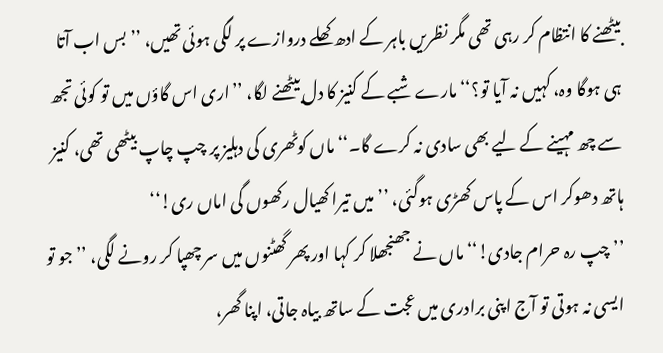بیٹھنے کا انتظام کر رہی تھی مگر نظریں باہر کے ادھ کھلے دروازے پر لگی ہوئی تھیں، ’’بس اب آتا ہی ہوگا وہ، کہیں نہ آیا تو؟‘‘ مارے شبے کے کنیز کا دل بیٹھنے لگا، ’’اری اس گاؤں میں تو کوئی تجھ سے چھ مہینے کے لیے بھی سادی نہ کرے گا۔‘‘ ماں کوٹھری کی دہلیز پر چپ چاپ بیٹھی تھی، کنیز ہاتھ دھوکر اس کے پاس کھڑی ہوگئی، ’’میں تیرا کھیال رکھوں گی اماں ری!‘‘
’’چپ رہ حرام جادی!‘‘ ماں نے جھنجھلا کر کہا اور پھر گھٹنوں میں سر چھپا کر رونے لگی، ’’جو تو ایسی نہ ہوتی تو آج اپنی برادری میں عجت کے ساتھ بیاہ جاتی، اپنا گھر،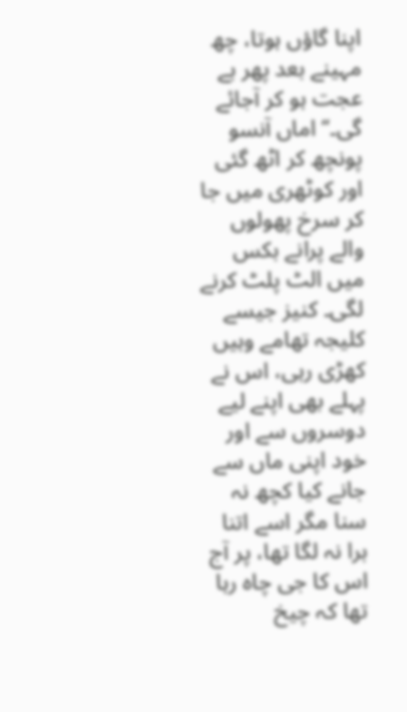اپنا گاؤں ہوتا، چھ مہینے بعد پھر بے عجت ہو کر آجائے گی۔‘‘ اماں آنسو پونچھ کر اٹھ گئی اور کوٹھری میں جا کر سرخ پھولوں والے پرانے بکس میں الٹ پلٹ کرنے لگی۔ کنیز جیسے کلیجہ تھامے وہیں کھڑی رہی، اس نے پہلے بھی اپنے لیے دوسروں سے اور خود اپنی ماں سے جانے کیا کچھ نہ سنا مگر اسے اتنا برا نہ لگا تھا، پر آج اس کا جی چاہ رہا تھا کہ چیخ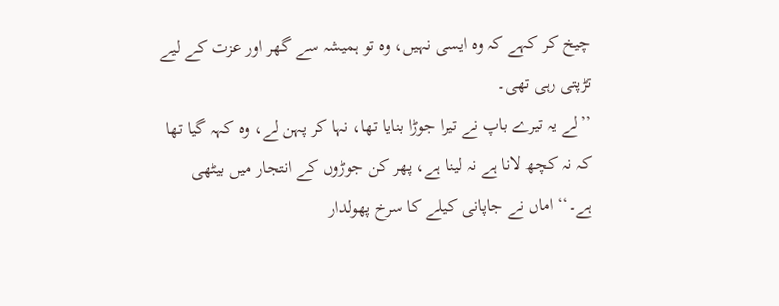چیخ کر کہے کہ وہ ایسی نہیں، وہ تو ہمیشہ سے گھر اور عزت کے لیے تڑپتی رہی تھی۔
’’لے یہ تیرے باپ نے تیرا جوڑا بنایا تھا، نہا کر پہن لے، وہ کہہ گیا تھا کہ نہ کچھ لانا ہے نہ لینا ہے، پھر کن جوڑوں کے انتجار میں بیٹھی ہے۔‘‘ اماں نے جاپانی کیلے کا سرخ پھولدار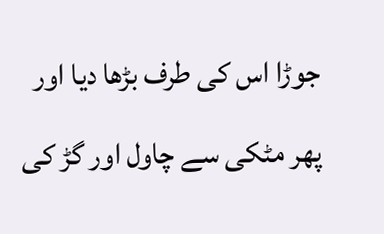جوڑا اس کی طرف بڑھا دیا اور پھر مٹکی سے چاول اور گڑ کی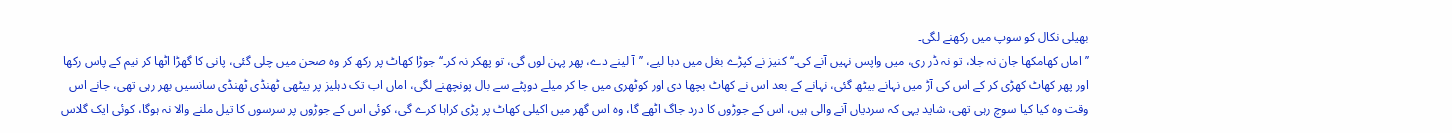بھیلی نکال کو سوپ میں رکھنے لگی۔
’’اماں کھامکھا جان نہ جلا، تو نہ ڈر ری، میں واپس نہیں آنے کی۔‘‘ کنیز نے کپڑے بغل میں دبا لیے، ’’آ لینے دے، پھر پہن لوں گی، تو پھکر نہ کر۔‘‘ جوڑا کھاٹ پر رکھ کر وہ صحن میں چلی گئی، پانی کا گھڑا اٹھا کر نیم کے پاس رکھا اور پھر کھاٹ کھڑی کر کے اس کی آڑ میں نہانے بیٹھ گئی، نہانے کے بعد اس نے کھاٹ بچھا دی اور کوٹھری میں جا کر میلے دوپٹے سے بال پونچھنے لگی، اماں اب تک دہلیز پر بیٹھی ٹھنڈی ٹھنڈی سانسیں بھر رہی تھی، جانے اس وقت وہ کیا کیا سوچ رہی تھی، شاید یہی کہ سردیاں آنے والی ہیں، اس کے جوڑوں کا درد جاگ اٹھے گا، وہ اس گھر میں اکیلی کھاٹ پر پڑی کراہا کرے گی، کوئی اس کے جوڑوں پر سرسوں کا تیل ملنے والا نہ ہوگا، کوئی ایک گلاس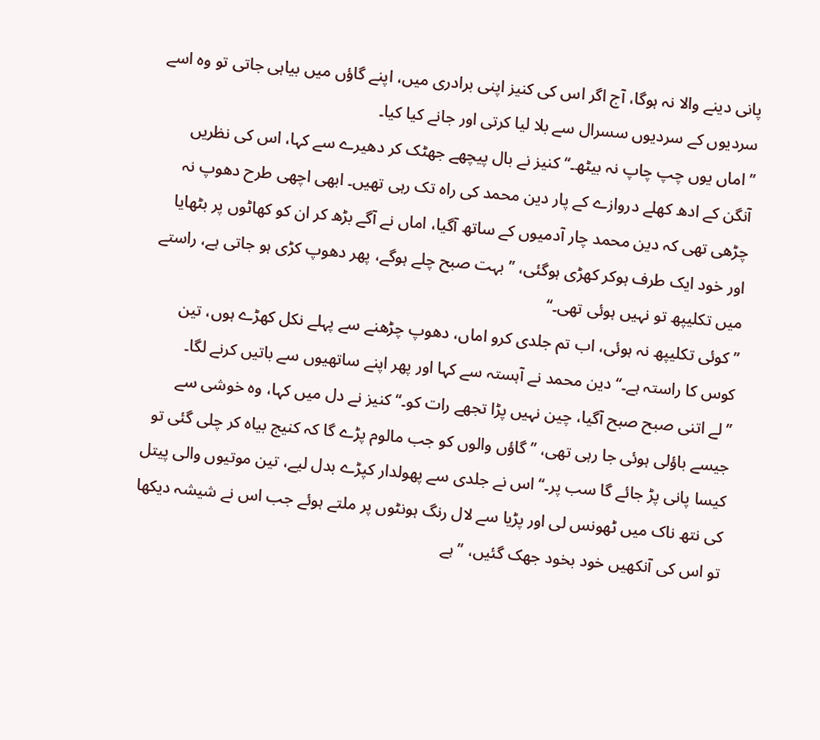پانی دینے والا نہ ہوگا، آج اگر اس کی کنیز اپنی برادری میں، اپنے گاؤں میں بیاہی جاتی تو وہ اسے سردیوں کے سردیوں سسرال سے بلا لیا کرتی اور جانے کیا کیا۔
’’اماں یوں چپ چاپ نہ بیٹھ۔‘‘ کنیز نے بال پیچھے جھٹک کر دھیرے سے کہا، اس کی نظریں آنگن کے ادھ کھلے دروازے کے پار دین محمد کی راہ تک رہی تھیں۔ ابھی اچھی طرح دھوپ نہ چڑھی تھی کہ دین محمد چار آدمیوں کے ساتھ آگیا، اماں نے آگے بڑھ کر ان کو کھاٹوں پر بٹھایا اور خود ایک طرف ہوکر کھڑی ہوگئی، ’’بہت صبح چلے ہوگے، پھر دھوپ کڑی ہو جاتی ہے، راستے میں تکلیپھ تو نہیں ہوئی تھی۔‘‘
’’کوئی تکلیپھ نہ ہوئی، اب تم جلدی کرو اماں، دھوپ چڑھنے سے پہلے نکل کھڑے ہوں، تین کوس کا راستہ ہے۔‘‘ دین محمد نے آہستہ سے کہا اور پھر اپنے ساتھیوں سے باتیں کرنے لگا۔
’’لے اتنی صبح صبح آگیا، چین نہیں پڑا تجھے رات کو۔‘‘ کنیز نے دل میں کہا، وہ خوشی سے جیسے باؤلی ہوئی جا رہی تھی، ’’گاؤں والوں کو جب مالوم پڑے گا کہ کنیج بیاہ کر چلی گئی تو کیسا پانی پڑ جائے گا سب پر۔‘‘ اس نے جلدی سے پھولدار کپڑے بدل لیے، تین موتیوں والی پیتل کی نتھ ناک میں ٹھونس لی اور پڑیا سے لال رنگ ہونٹوں پر ملتے ہوئے جب اس نے شیشہ دیکھا تو اس کی آنکھیں خود بخود جھک گئیں، ’’ہے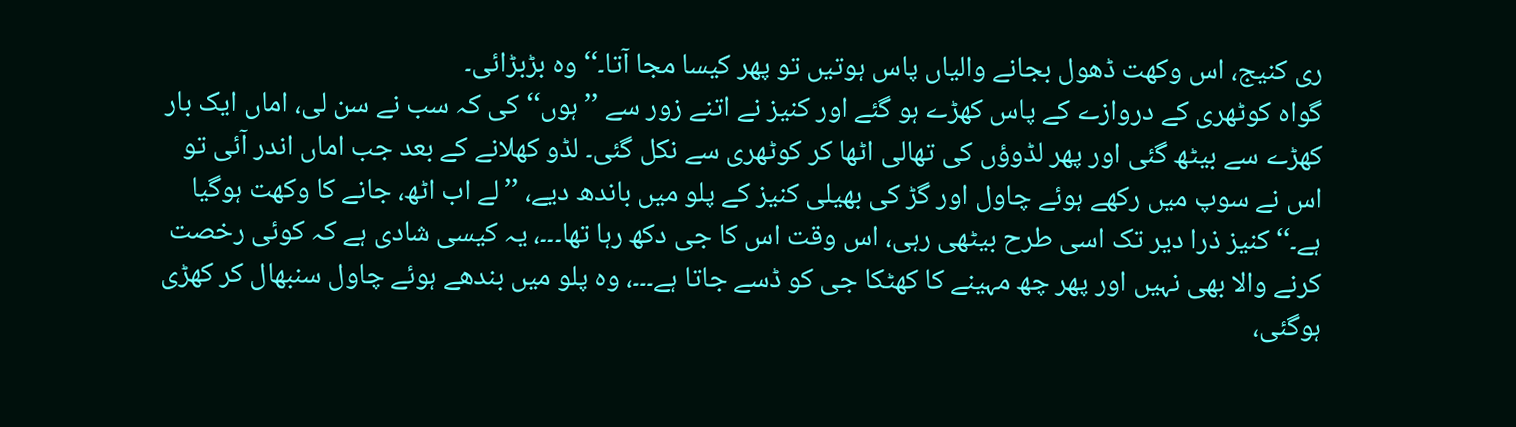ری کنیج، اس وکھت ڈھول بجانے والیاں پاس ہوتیں تو پھر کیسا مجا آتا۔‘‘ وہ بڑبڑائی۔
گواہ کوٹھری کے دروازے کے پاس کھڑے ہو گئے اور کنیز نے اتنے زور سے ’’ہوں‘‘ کی کہ سب نے سن لی، اماں ایک بار کھڑے سے بیٹھ گئی اور پھر لڈوؤں کی تھالی اٹھا کر کوٹھری سے نکل گئی۔ لڈو کھلانے کے بعد جب اماں اندر آئی تو اس نے سوپ میں رکھے ہوئے چاول اور گڑ کی بھیلی کنیز کے پلو میں باندھ دیے، ’’لے اب اٹھ، جانے کا وکھت ہوگیا ہے۔‘‘ کنیز ذرا دیر تک اسی طرح بیٹھی رہی، اس وقت اس کا جی دکھ رہا تھا۔۔۔، یہ کیسی شادی ہے کہ کوئی رخصت کرنے والا بھی نہیں اور پھر چھ مہینے کا کھٹکا جی کو ڈسے جاتا ہے۔۔۔، وہ پلو میں بندھے ہوئے چاول سنبھال کر کھڑی ہوگئی،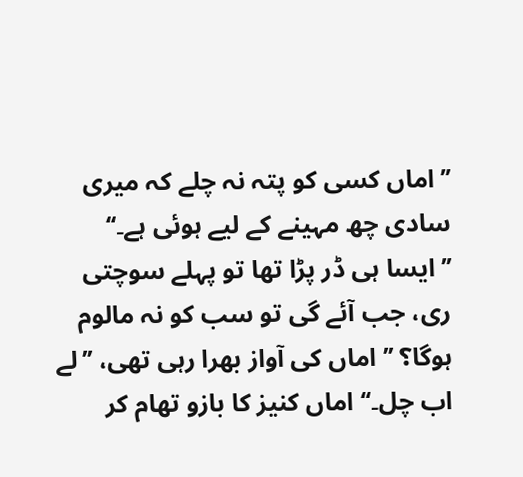’’اماں کسی کو پتہ نہ چلے کہ میری سادی چھ مہینے کے لیے ہوئی ہے۔‘‘
’’ایسا ہی ڈر پڑا تھا تو پہلے سوچتی ری، جب آئے گی تو سب کو نہ مالوم ہوگا؟ ’’ اماں کی آواز بھرا رہی تھی، ’’لے اب چل۔‘‘ اماں کنیز کا بازو تھام کر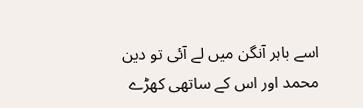اسے باہر آنگن میں لے آئی تو دین محمد اور اس کے ساتھی کھڑے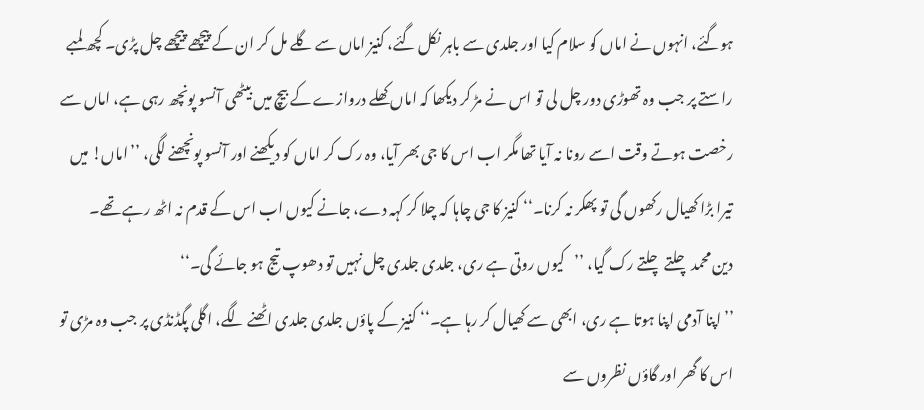ہوگئے، انہوں نے اماں کو سلام کیا اور جلدی سے باہر نکل گئے، کنیز اماں سے گلے مل کر ان کے پیچھے پیچھے چل پڑی۔ کچھ لمبے راستے پر جب وہ تھوڑی دور چل لی تو اس نے مڑ کر دیکھا کہ اماں کھلے دروازے کے بیچ میں بیٹھی آنسو پونچھ رہی ہے، اماں سے رخصت ہوتے وقت اسے رونا نہ آیا تھا مگر اب اس کا جی بھر آیا، وہ رک کر اماں کو دیکھنے اور آنسو پونچھنے لگی، ’’اماں! میں تیرا بڑا کھیال رکھوں گی تو پھکر نہ کرنا۔‘‘ کنیز کا جی چاہا کہ چلا کر کہہ دے، جانے کیوں اب اس کے قدم نہ اٹھ رہے تھے۔
دین محمد چلتے چلتے رک گیا، ’’کیوں روتی ہے ری، جلدی جلدی چل نہیں تو دھوپ تیج ہو جائے گی۔‘‘
’’اپنا آدمی اپنا ہوتا ہے ری، ابھی سے کھیال کر رہا ہے۔‘‘ کنیز کے پاؤں جلدی جلدی اٹھنے لگے، اگلی پگڈنڈی پر جب وہ مڑی تو اس کا گھر اور گاؤں نظروں سے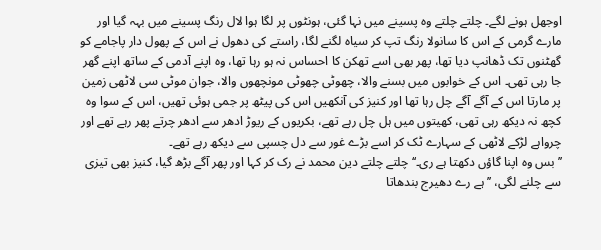اوجھل ہونے لگے۔ چلتے چلتے وہ پسینے میں نہا گئی، ہونٹوں پر لگا ہوا لال رنگ پسینے میں بہہ گیا اور مارے گرمی کے اس کا سانولا رنگ تپ کر سیاہ لگنے لگا، راستے کی دھول نے اس کے پھول دار پاجامے کو گھٹنوں تک ڈھانپ دیا تھا، پھر بھی اسے تھکن کا احساس نہ ہو رہا تھا، وہ اپنے آدمی کے ساتھ اپنے گھر جا رہی تھی۔ اس کے خوابوں میں بسنے والا، چھوٹی چھوٹی مونچھوں والا، جوان موٹی سی لاٹھی زمین پر مارتا اس کے آگے آگے چل رہا تھا اور کنیز کی آنکھیں اس کی پیٹھ پر جمی ہوئی تھیں، اس کے سوا وہ کچھ نہ دیکھ رہی تھی، کھیتوں میں ہل چل رہے تھے، بکریوں کے ریوڑ ادھر سے ادھر چرتے پھر رہے تھے اور چرواہے لڑکے لاٹھی کے سہارے ٹک کر اسے بڑے غور سے دل چسپی سے دیکھ رہے تھے۔
’’بس وہ اپنا گاؤں دکھتا ہے ری۔‘‘ چلتے چلتے دین محمد نے رک کر کہا اور پھر آگے بڑھ گیا، کنیز بھی تیزی سے چلنے لگی، ’’ہے رے دھیرج بندھاتا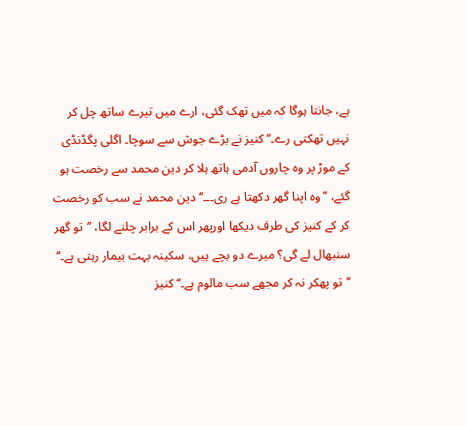ہے، جانتا ہوگا کہ میں تھک گئی، ارے میں تیرے ساتھ چل کر نہیں تھکتی رے۔‘‘ کنیز نے بڑے جوش سے سوچا۔ اگلی پگڈنڈی کے موڑ پر وہ چاروں آدمی ہاتھ ہلا کر دین محمد سے رخصت ہو گئے، ’’وہ اپنا گھر دکھتا ہے ری۔۔۔‘‘ دین محمد نے سب کو رخصت کر کے کنیز کی طرف دیکھا اورپھر اس کے برابر چلنے لگا، ’’تو گھر سنبھال لے گی؟ میرے دو بچے ہیں، سکینہ بہت بیمار رہتی ہے۔‘‘
’’تو پھکر نہ کر مجھے سب مالوم ہے۔‘‘ کنیز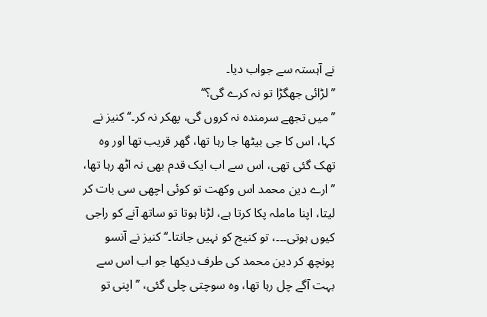نے آہستہ سے جواب دیا۔
’’لڑائی جھگڑا تو نہ کرے گی؟‘‘
’’میں تجھے سرمندہ نہ کروں گی، پھکر نہ کر۔‘‘ کنیز نے کہا، اس کا جی بیٹھا جا رہا تھا، گھر قریب تھا اور وہ تھک گئی تھی، اس سے اب ایک قدم بھی نہ اٹھ رہا تھا، ’’ارے دین محمد اس وکھت تو کوئی اچھی سی بات کر لیتا، اپنا ماملہ پکا کرتا ہے، لڑنا ہوتا تو ساتھ آنے کو راجی کیوں ہوتی۔۔۔، تو کنیج کو نہیں جانتا۔‘‘ کنیز نے آنسو پونچھ کر دین محمد کی طرف دیکھا جو اب اس سے بہت آگے چل رہا تھا، وہ سوچتی چلی گئی، ’’اپنی تو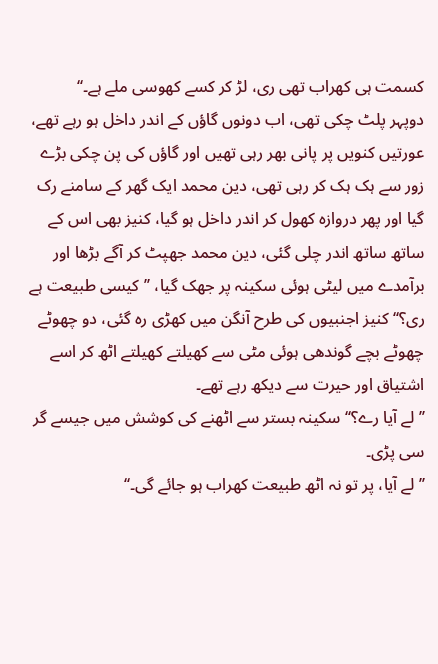کسمت ہی کھراب تھی ری، لڑ کر کسے کھوسی ملے ہے۔‘‘
دوپہر پلٹ چکی تھی، اب دونوں گاؤں کے اندر داخل ہو رہے تھے، عورتیں کنویں پر پانی بھر رہی تھیں اور گاؤں کی پن چکی بڑے زور سے ہک ہک کر رہی تھی، دین محمد ایک گھر کے سامنے رک گیا اور پھر دروازہ کھول کر اندر داخل ہو گیا، کنیز بھی اس کے ساتھ ساتھ اندر چلی گئی، دین محمد جھپٹ کر آگے بڑھا اور برآمدے میں لیٹی ہوئی سکینہ پر جھک گیا، ’’کیسی طبیعت ہے ری؟‘‘ کنیز اجنبیوں کی طرح آنگن میں کھڑی رہ گئی، دو چھوٹے چھوٹے بچے گوندھی ہوئی مٹی سے کھیلتے کھیلتے اٹھ کر اسے اشتیاق اور حیرت سے دیکھ رہے تھے۔
’’لے آیا رے؟‘‘ سکینہ بستر سے اٹھنے کی کوشش میں جیسے گر سی پڑی۔
’’لے آیا، پر تو نہ اٹھ طبیعت کھراب ہو جائے گی۔‘‘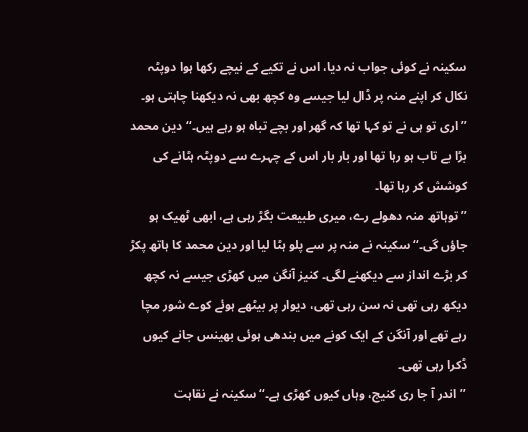سکینہ نے کوئی جواب نہ دیا، اس نے تکیے کے نیچے رکھا ہوا دوپٹہ نکال کر اپنے منہ پر ڈال لیا جیسے وہ کچھ بھی نہ دیکھنا چاہتی ہو۔
’’اری تو ہی نے تو کہا تھا کہ گھر اور بچے تباہ ہو رہے ہیں۔‘‘ دین محمد بڑا بے تاب ہو رہا تھا اور بار بار اس کے چہرے سے دوپٹہ ہٹانے کی کوشش کر رہا تھا۔
’’توہاتھ منہ دھولے رے، میری طبیعت بگڑ رہی ہے، ابھی ٹھیک ہو جاؤں گی۔‘‘ سکینہ نے منہ پر سے پلو ہٹا لیا اور دین محمد کا ہاتھ پکڑ کر بڑے انداز سے دیکھنے لگی۔ کنیز آنگن میں کھڑی جیسے نہ کچھ دیکھ رہی تھی نہ سن رہی تھی، دیوار پر بیٹھے ہوئے کوے شور مچا رہے تھے اور آنگن کے ایک کونے میں بندھی ہوئی بھینس جانے کیوں ڈکرا رہی تھی۔
’’اندر آ جا ری کنیج، وہاں کیوں کھڑی ہے۔‘‘ سکینہ نے نقاہت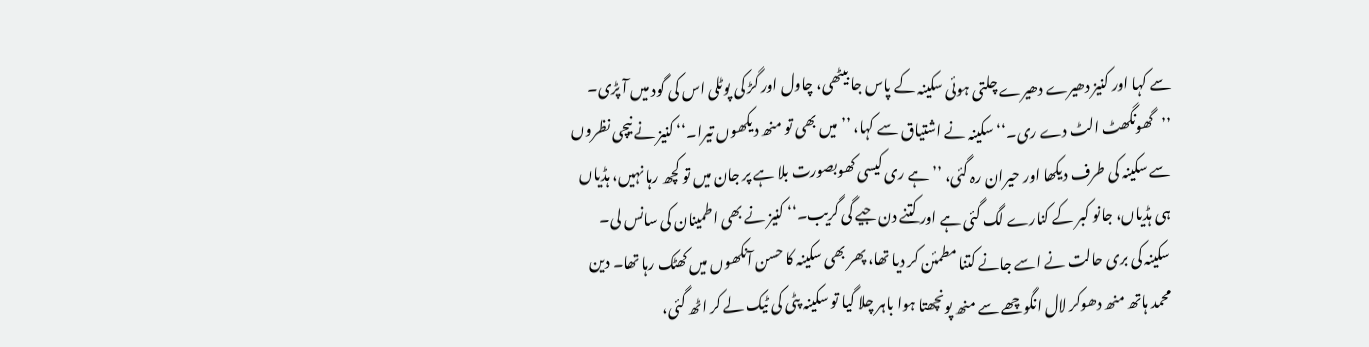سے کہا اور کنیز دھیرے دھیرے چلتی ہوئی سکینہ کے پاس جا بیٹھی، چاول اور گڑ کی پوٹلی اس کی گود میں آ پڑی۔
’’گھونگھٹ الٹ دے ری۔‘‘ سکینہ نے اشتیاق سے کہا، ’’میں بھی تو منھ دیکھوں تیرا۔‘‘ کنیز نے نیچی نظروں سے سکینہ کی طرف دیکھا اور حیران رہ گئی، ’’ہے ری کیسی کھوبصورت بلا ہے پر جان میں تو کچھ رہا نہیں، ہڈیاں ہی ہڈیاں، جانو کبر کے کنارے لگ گئی ہے اور کتنے دن جیے گی گریب۔‘‘ کنیز نے بھی اطمینان کی سانس لی۔ سکینہ کی بری حالت نے اسے جانے کتنا مطمئن کر دیا تھا، پھر بھی سکینہ کا حسن آنکھوں میں کھٹک رہا تھا۔ دین محمد ہاتھ منھ دھوکر لال انگوچھے سے منھ پونچھتا ہوا باہر چلا گیا تو سکینہ پٹی کی ٹیک لے کر اٹھ گئی،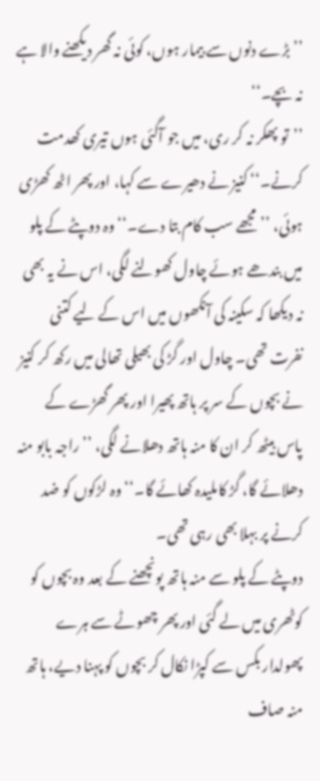’’بڑے دنوں سے بیمار ہوں، کوئی نہ گھر دیکھنے والا ہے نہ بچے۔‘‘
’’تو پھکر نہ کر ری، میں جو آگئی ہوں تیری کھدمت کرنے۔‘‘ کنیز نے دھیرے سے کہا، اور پھر اٹھ کھڑی ہوئی، ’’مجھے سب کام بتا دے۔‘‘ وہ دوپٹے کے پلو میں بندھے ہوئے چاول کھولنے لگی، اس نے یہ بھی نہ دیکھا کہ سکینہ کی آنکھوں میں اس کے لیے کتنی نفرت تھی۔ چاول اور گڑ کی بھیلی تھالی میں رکھ کر کنیز نے بچوں کے سر پر ہاتھ پھیرا اور پھر گھڑے کے پاس بیٹھ کر ان کا منہ ہاتھ دھلانے لگی، ’’راجہ بابو منہ دھلائے گا، گڑ کاملیدہ کھائے گا۔‘‘ وہ لڑکوں کو ضد کرنے پر بہلا بھی رہی تھی۔
دوپٹے کے پلو سے منہ ہاتھ پونچھنے کے بعد وہ بچوں کو کوٹھری میں لے گئی اور پھر چھوٹے سے ہرے پھولدار بکس سے کپڑا نکال کر بچوں کو پہنا دیے، ہاتھ منہ صاف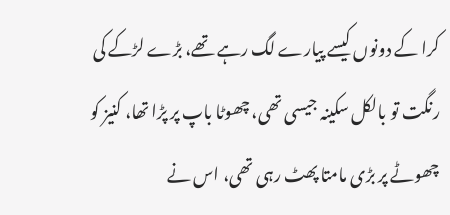کرا کے دونوں کیسے پیارے لگ رہے تھے، بڑے لڑکے کی رنگت تو بالکل سکینہ جیسی تھی، چھوٹا باپ پر پڑا تھا، کنیز کو چھوٹے پر بڑی مامتا پھٹ رہی تھی، اس نے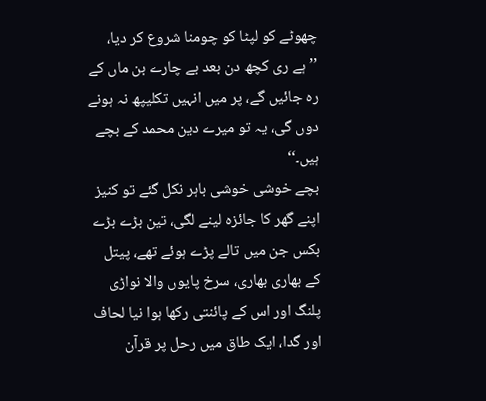چھوٹے کو لپٹا کو چومنا شروع کر دیا، ’’ہے ری کچھ دن بعد بے چارے بن ماں کے رہ جائیں گے، پر میں انہیں تکلیپھ نہ ہونے دوں گی، یہ تو میرے دین محمد کے بچے ہیں۔‘‘
بچے خوشی خوشی باہر نکل گئے تو کنیز اپنے گھر کا جائزہ لینے لگی، تین بڑے بڑے بکس جن میں تالے پڑے ہوئے تھے، پیتل کے بھاری بھاری، سرخ پایوں والا نواڑی پلنگ اور اس کے پائنتی رکھا ہوا نیا لحاف اور گدا، ایک طاق میں رحل پر قرآن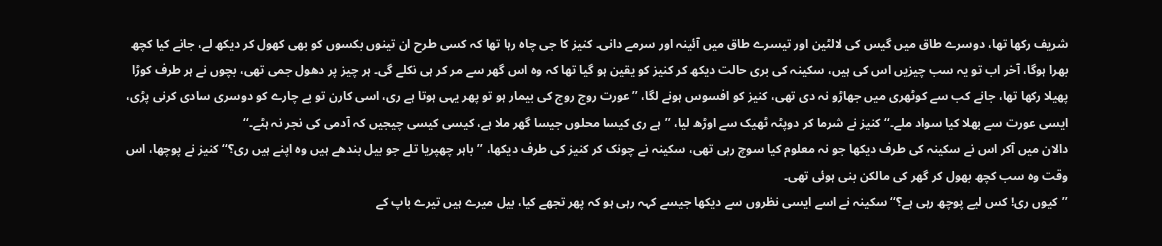شریف رکھا تھا، دوسرے طاق میں گیس کی لالٹین اور تیسرے طاق میں آئینہ اور سرمے دانی۔ کنیز کا جی چاہ رہا تھا کہ کسی طرح ان تینوں بکسوں کو بھی کھول کر دیکھ لے، جانے کیا کچھ بھرا ہوگا، آخر اب تو یہ سب چیزیں اس کی ہیں، سکینہ کی بری حالت دیکھ کر کنیز کو یقین ہو گیا تھا کہ وہ اس گھر سے مر کر ہی نکلے گی۔ ہر چیز پر دھول جمی تھی، بچوں نے ہر طرف کوڑا پھیلا رکھا تھا، جانے کب سے کوٹھری میں جھاڑو نہ دی تھی، کنیز کو افسوس ہونے لگا، ’’عورت روج روج کی بیمار ہو تو پھر یہی ہوتا ہے ری، اسی کارن تو بے چارے کو دوسری سادی کرنی پڑی، ایسی عورت سے بھلا کیا سواد ملے۔‘‘ کنیز نے شرما کر دوپٹہ ٹھیک سے اوڑھ لیا، ’’ہے ری کیسا محلوں جیسا گھر ملا ہے، کیسی کیسی چیجیں کہ آدمی کی نجر نہ ہٹے۔‘‘
دالان میں آکر اس نے سکینہ کی طرف دیکھا جو نہ معلوم کیا سوچ رہی تھی، سکینہ نے چونک کر کنیز کی طرف دیکھا، ’’باہر چھپریا تلے جو بیل بندھے ہیں وہ اپنے ہیں ری؟‘‘ کنیز نے پوچھا، اس وقت وہ سب کچھ بھول کر گھر کی مالکن بنی ہوئی تھی۔
’’کیوں ری! کس لیے پوچھ رہی ہے؟‘‘ سکینہ نے اسے ایسی نظروں سے دیکھا جیسے کہہ رہی ہو کہ پھر تجھے کیا، بیل میرے ہیں تیرے باپ کے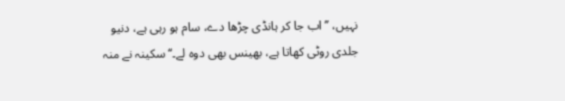نہیں، ’’اب جا کر ہانڈی چڑھا دے، سام ہو رہی ہے، دنیو جلدی روٹی کھاتا ہے، بھینس بھی دوہ لے۔‘‘ سکینہ نے منہ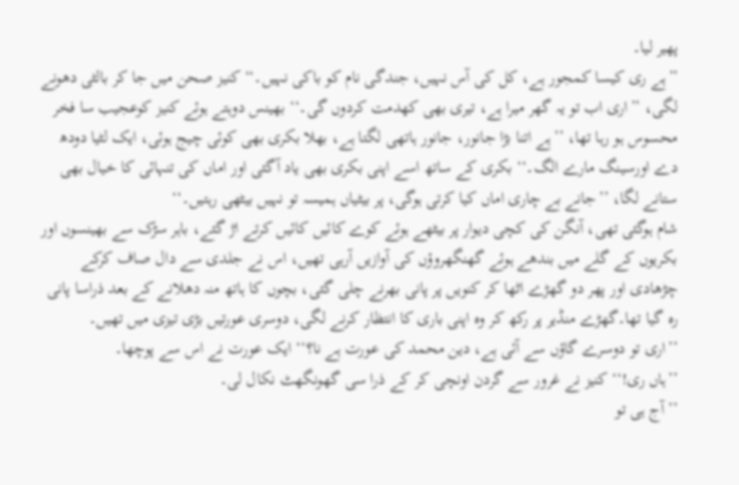پھیر لیا۔
’’ہے ری کیسا کمجور ہے، کل کی آس نہیں، جندگی نام کو باکی نہیں۔‘‘ کنیز صحن میں جا کر بالٹی دھونے لگی، ’’اری اب تو یہ گھر میرا ہے، تیری بھی کھدمت کردوں گی۔‘‘ بھینس دوہتے ہوئے کنیز کوعجیب سا فخر محسوس ہو رہا تھا، ’’ہے اتنا بڑا جانور، جانور ہاتھی لگتا ہے، بھلا بکری بھی کوئی چیج ہوئی، ایک لٹیا دودھ دے اورسینگ مارے الگ۔‘‘ بکری کے ساتھ اسے اپنی بکری بھی یاد آگئی اور اماں کی تنہائی کا خیال بھی ستانے لگا، ’’جانے بے چاری اماں کیا کرتی ہوگی، پر بیٹیاں ہمیسہ تو نہیں بیٹھی رہتیں۔‘‘
شام ہوگئی تھی، آنگن کی کچی دیوار پر بیٹھے ہوئے کوے کائیں کائیں کرتے اڑ گئے، باہر سڑک سے بھینسوں اور بکریوں کے گلے میں بندھے ہوئے گھنگھروؤں کی آوازیں آرہی تھیں، اس نے جلدی سے دال صاف کرکے چڑھادی اور پھر دو گھڑے اٹھا کر کنویں پر پانی بھرنے چلی گئی، بچوں کا ہاتھ منہ دھلانے کے بعد ذراسا پانی رہ گیا تھا۔گھڑے منڈیر پر رکھ کر وہ اپنی باری کا انتظار کرنے لگی، دوسری عورتیں بڑی تیزی میں تھیں۔
’’اری تو دوسرے گاؤں سے آئی ہے، دین محمد کی عورت ہے نا؟‘‘ ایک عورت نے اس سے پوچھا۔
’’ہاں ری!‘‘ کنیز نے غرور سے گردن اونچی کر کے ذرا سی گھونگھٹ نکال لی۔
’’آج ہی تو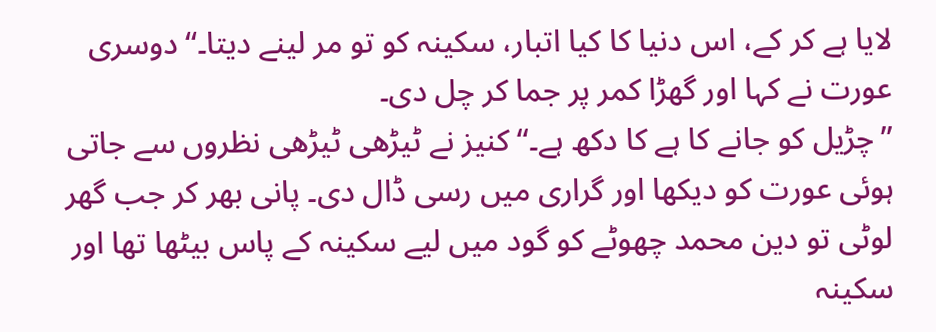لایا ہے کر کے، اس دنیا کا کیا اتبار، سکینہ کو تو مر لینے دیتا۔‘‘ دوسری عورت نے کہا اور گھڑا کمر پر جما کر چل دی۔
’’چڑیل کو جانے کا ہے کا دکھ ہے۔‘‘ کنیز نے ٹیڑھی ٹیڑھی نظروں سے جاتی ہوئی عورت کو دیکھا اور گراری میں رسی ڈال دی۔ پانی بھر کر جب گھر لوٹی تو دین محمد چھوٹے کو گود میں لیے سکینہ کے پاس بیٹھا تھا اور سکینہ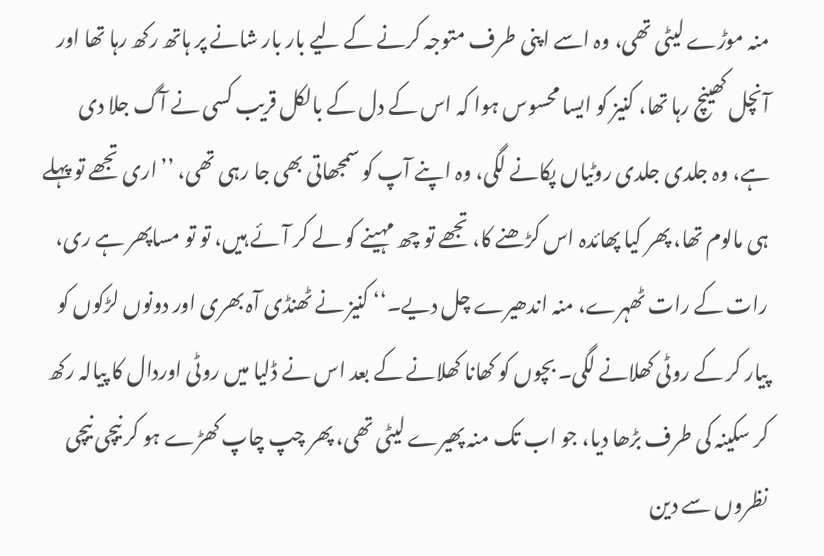منہ موڑے لیٹی تھی، وہ اسے اپنی طرف متوجہ کرنے کے لیے بار بار شانے پر ہاتھ رکھ رہا تھا اور آنچل کھینچ رہا تھا، کنیز کو ایسا محسوس ہوا کہ اس کے دل کے بالکل قریب کسی نے آگ جلا دی ہے، وہ جلدی جلدی روٹیاں پکانے لگی، وہ اپنے آپ کو سمجھاتی بھی جا رہی تھی، ’’اری تجھے تو پہلے ہی مالوم تھا، پھر کیا پھائدہ اس کڑھنے کا، تجھے تو چھ مہینے کو لے کر آئے ہیں، تو تو مساپھر ہے ری، رات کے رات ٹھہرے، منہ اندھیرے چل دیے۔‘‘ کنیز نے ٹھنڈی آہ بھری اور دونوں لڑکوں کو پیار کر کے روٹی کھلانے لگی۔ بچوں کو کھانا کھلانے کے بعد اس نے ڈلیا میں روٹی اوردال کا پیالہ رکھ کر سکینہ کی طرف بڑھا دیا، جو اب تک منہ پھیرے لیٹی تھی، پھر چپ چاپ کھڑے ہو کر نیچی نیچی نظروں سے دین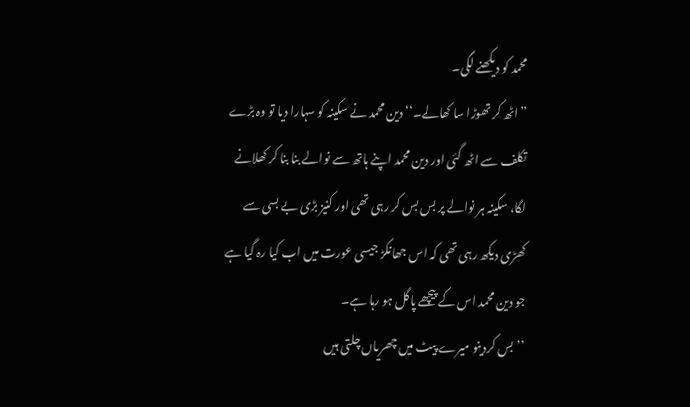محمد کو دیکھنے لگی۔
’’اٹھ کر تھوڑا سا کھالے۔‘‘ دین محمد نے سکینہ کو سہارا دیا تو وہ بڑے تکلف سے اٹھ گئی اور دین محمد اپنے ہاتھ سے نوالے بنا بنا کر کھلانے لگا، سکینہ ہر نوالے پر بس بس کر رہی تھی اور کنیز بڑی بے بسی سے کھڑی دیکھ رہی تھی کہ اس جھانکڑ جیسی عورت میں اب کیا رہ گیا ہے جو دین محمد اس کے پیچھے پاگل ہو رہا ہے۔
’’بس کردینو میرے پیٹ میں چھریاں چلتی ہیں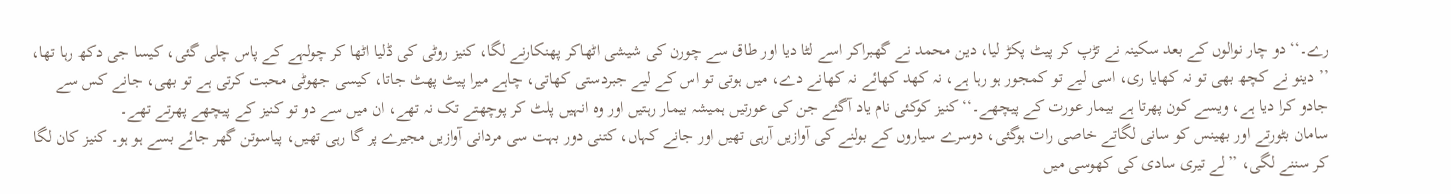رے۔‘‘ دو چار نوالوں کے بعد سکینہ نے تڑپ کر پیٹ پکڑ لیا، دین محمد نے گھبراکر اسے لٹا دیا اور طاق سے چورن کی شیشی اٹھاکر پھنکارنے لگا، کنیز روٹی کی ڈلیا اٹھا کر چولہے کے پاس چلی گئی، کیسا جی دکھ رہا تھا، ’’ دینو نے کچھ بھی تو نہ کھایا ری، اسی لیے تو کمجور ہو رہا ہے، نہ کھد کھائے نہ کھانے دے، میں ہوتی تو اس کے لیے جبردستی کھاتی، چاہے میرا پیٹ پھٹ جاتا، کیسی جھوٹی محبت کرتی ہے تو بھی، جانے کس سے جادو کرا دیا ہے، ویسے کون پھرتا ہے بیمار عورت کے پیچھے۔‘‘ کنیز کوکئی نام یاد آگئے جن کی عورتیں ہمیشہ بیمار رہتیں اور وہ انہیں پلٹ کر پوچھتے تک نہ تھے، ان میں سے دو تو کنیز کے پیچھے پھرتے تھے۔
سامان بٹورتے اور بھینس کو سانی لگاتے خاصی رات ہوگئی، دوسرے سیاروں کے بولنے کی آوازیں آرہی تھیں اور جانے کہاں، کتنی دور بہت سی مردانی آوازیں مجیرے پر گا رہی تھیں، پیاسوتن گھر جائے بسے ہو ہو۔ کنیز کان لگا کر سننے لگی، ’’لے تیری سادی کی کھوسی میں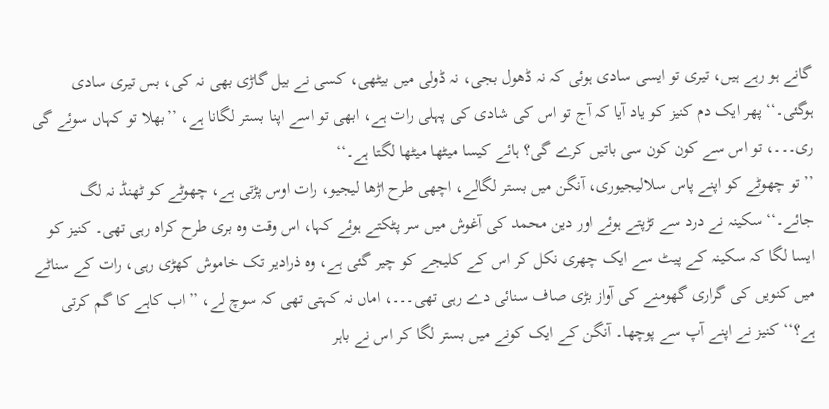گانے ہو رہے ہیں، تیری تو ایسی سادی ہوئی کہ نہ ڈھول بجی، نہ ڈولی میں بیٹھی، کسی نے بیل گاڑی بھی نہ کی، بس تیری سادی ہوگئی۔‘‘ پھر ایک دم کنیز کو یاد آیا کہ آج تو اس کی شادی کی پہلی رات ہے، ابھی تو اسے اپنا بستر لگانا ہے، ’’بھلا تو کہاں سوئے گی ری۔۔۔، تو اس سے کون کون سی باتیں کرے گی؟ ہائے کیسا میٹھا میٹھا لگتا ہے۔‘‘
’’تو چھوٹے کو اپنے پاس سلالیجیوری، آنگن میں بستر لگالے، اچھی طرح اڑھا لیجیو، رات اوس پڑتی ہے، چھوٹے کو ٹھنڈ نہ لگ جائے۔‘‘ سکینہ نے درد سے تڑپتے ہوئے اور دین محمد کی آغوش میں سر پٹکتے ہوئے کہا، اس وقت وہ بری طرح کراہ رہی تھی۔ کنیز کو ایسا لگا کہ سکینہ کے پیٹ سے ایک چھری نکل کر اس کے کلیجے کو چیر گئی ہے، وہ ذرادیر تک خاموش کھڑی رہی، رات کے سناٹے میں کنویں کی گراری گھومنے کی آواز بڑی صاف سنائی دے رہی تھی۔۔۔، اماں نہ کہتی تھی کہ سوچ لے، ’’اب کاہے کا گم کرتی ہے؟‘‘ کنیز نے اپنے آپ سے پوچھا۔ آنگن کے ایک کونے میں بستر لگا کر اس نے باہر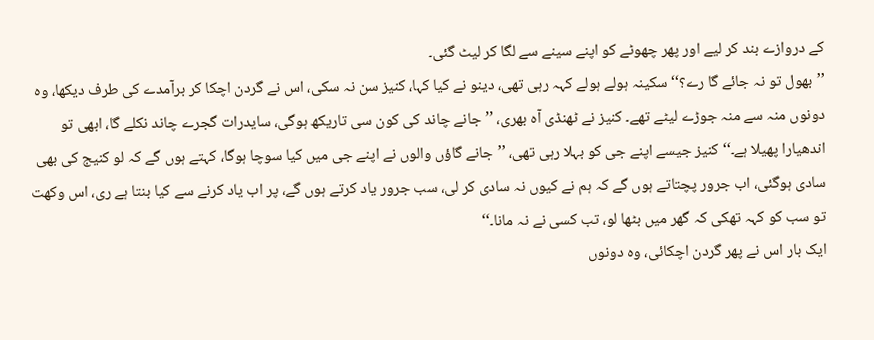کے دروازے بند کر لیے اور پھر چھوٹے کو اپنے سینے سے لگا کر لیٹ گئی۔
’’بھول تو نہ جائے گا رے؟‘‘ سکینہ ہولے ہولے کہہ رہی تھی، دینو نے کیا کہا، کنیز سن نہ سکی، اس نے گردن اچکا کر برآمدے کی طرف دیکھا، وہ دونوں منہ سے منہ جوڑے لیٹے تھے۔ کنیز نے ٹھنڈی آہ بھری، ’’جانے چاند کی کون سی تاریکھ ہوگی، سایدرات گجرے چاند نکلے گا، ابھی تو اندھیارا پھیلا ہے۔‘‘ کنیز جیسے اپنے جی کو بہلا رہی تھی، ’’جانے گاؤں والوں نے اپنے جی میں کیا سوچا ہوگا، کہتے ہوں گے کہ لو کنیج کی بھی سادی ہوگئی، اب جرور پچتاتے ہوں گے کہ ہم نے کیوں نہ سادی کر لی، سب جرور یاد کرتے ہوں گے، پر اب یاد کرنے سے کیا بنتا ہے ری، اس وکھت تو سب کو کہہ تھکی کہ گھر میں بٹھا لو، تب کسی نے نہ مانا۔‘‘
ایک بار اس نے پھر گردن اچکائی، وہ دونوں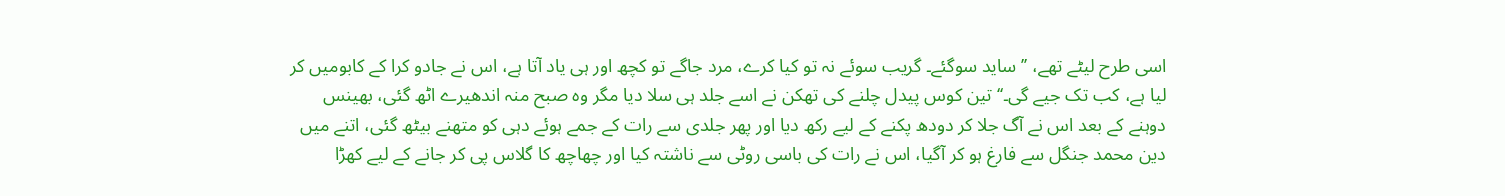اسی طرح لیٹے تھے، ’’ساید سوگئے۔ گریب سوئے نہ تو کیا کرے، مرد جاگے تو کچھ اور ہی یاد آتا ہے، اس نے جادو کرا کے کابومیں کر لیا ہے، کب تک جیے گی۔‘‘ تین کوس پیدل چلنے کی تھکن نے اسے جلد ہی سلا دیا مگر وہ صبح منہ اندھیرے اٹھ گئی، بھینس دوہنے کے بعد اس نے آگ جلا کر دودھ پکنے کے لیے رکھ دیا اور پھر جلدی سے رات کے جمے ہوئے دہی کو متھنے بیٹھ گئی، اتنے میں دین محمد جنگل سے فارغ ہو کر آگیا، اس نے رات کی باسی روٹی سے ناشتہ کیا اور چھاچھ کا گلاس پی کر جانے کے لیے کھڑا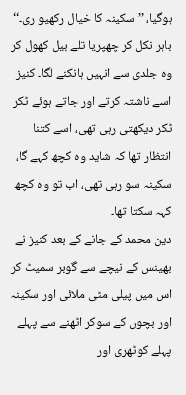ہوگیا، ’’سکینہ کا خیال رکھیو ری۔‘‘ باہر نکل کر چھپریا تلے بیل کھول کر وہ جلدی سے انہیں ہانکنے لگا۔ کنیز اسے ناشتہ کرتے اور جاتے ہوئے ٹکر ٹکر دیکھتی رہی تھی، اسے کتنا انتظار تھا کہ شاید وہ کچھ کہے گا، سکینہ سو رہی تھی، اب تو وہ کچھ کہہ سکتا تھا۔
دین محمد کے جانے کے بعد کنیز نے بھینس کے نیچے سے گوبر سمیٹ کر اس میں پیلی مٹی ملائی اور سکینہ اور بچوں کے سوکر اٹھنے سے پہلے پہلے کوٹھری اور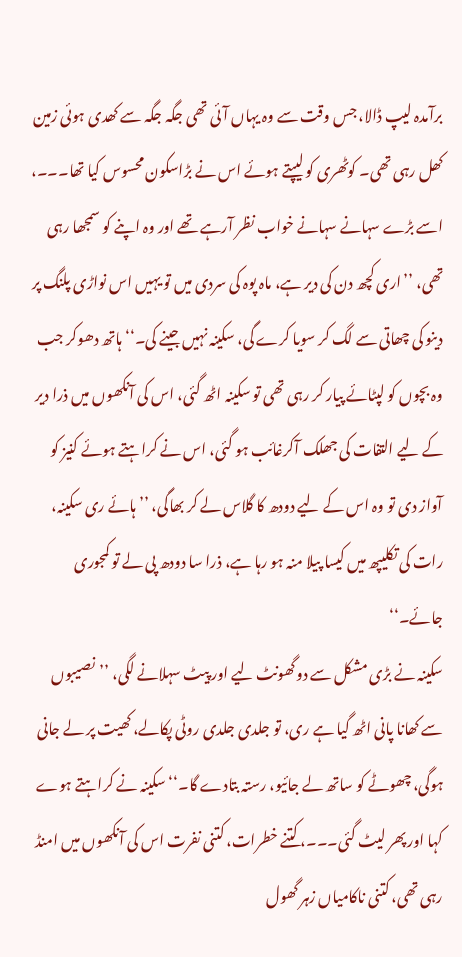برآمدہ لیپ ڈالا، جس وقت سے وہ یہاں آئی تھی جگہ جگہ سے کھدی ہوئی زمین کھل رہی تھی۔ کوٹھری کو لیپتے ہوئے اس نے بڑاسکون محسوس کیا تھا۔۔۔، اسے بڑے سہانے سہانے خواب نظر آرہے تھے اور وہ اپنے کو سمجھا رہی تھی، ’’اری کچھ دن کی دیر ہے، ماہ پوہ کی سردی میں تو یہیں اس نواڑی پلنگ پر دینو کی چھاتی سے لگ کر سویا کرے گی، سکینہ نہیں جینے کی۔‘‘ ہاتھ دھوکر جب وہ بچوں کو لپٹائے پیار کر رہی تھی تو سکینہ اٹھ گئی، اس کی آنکھوں میں ذرا دیر کے لیے التفات کی جھلک آکرغائب ہو گئی، اس نے کراہتے ہوئے کنیز کو آواز دی تو وہ اس کے لیے دودھ کا گلاس لے کر بھاگی، ’’ہائے ری سکینہ، رات کی تکلیپھ میں کیسا پیلا منہ ہو رہا ہے، ذرا سا دودھ پی لے تو کمجوری جائے۔‘‘
سکینہ نے بڑی مشکل سے دوگھونٹ لیے اور پیٹ سہلانے لگی، ’’نصیبوں سے کھانا پانی اٹھ گیا ہے ری، تو جلدی جلدی روٹی پکالے، کھیت پر لے جانی ہوگی، چھوٹے کو ساتھ لے جائیو، رستہ بتادے گا۔‘‘ سکینہ نے کراہتے ہوے کہا اور پھر لیٹ گئی۔۔۔، کتنے خطرات، کتنی نفرت اس کی آنکھوں میں امنڈ رہی تھی، کتنی ناکامیاں زہر گھول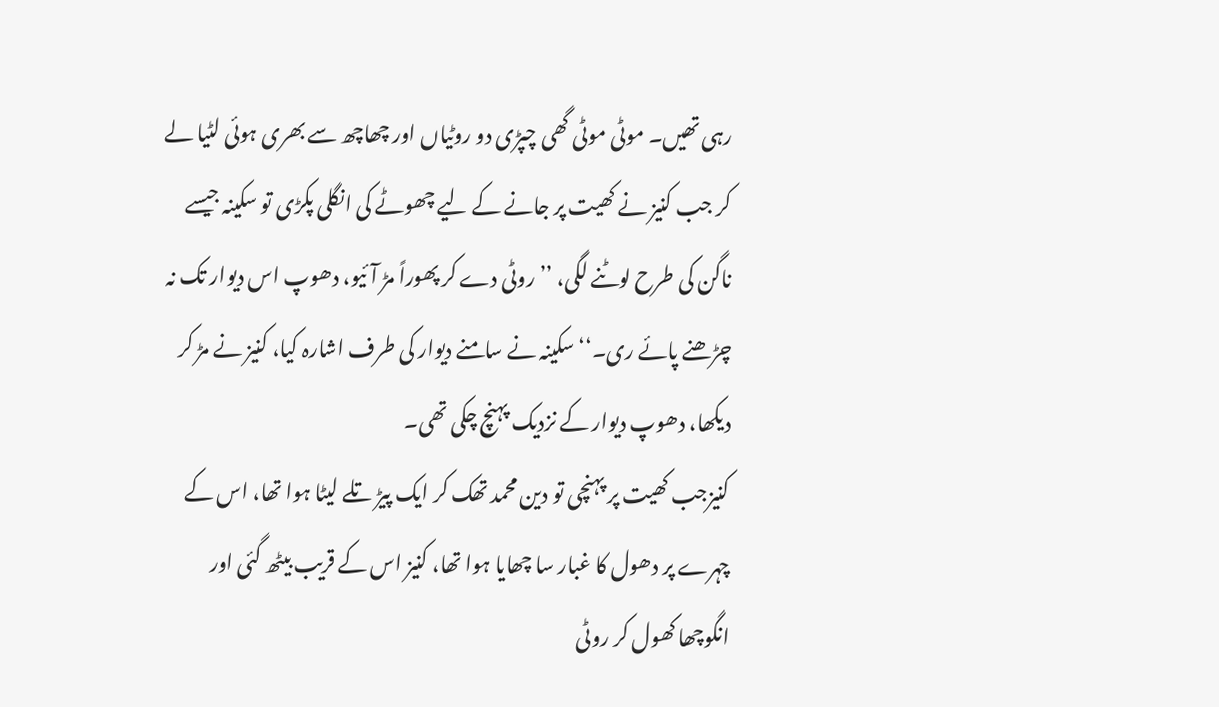رہی تھیں۔ موٹی موٹی گھی چپڑی دو روٹیاں اور چھاچھ سے بھری ہوئی لٹیا لے کر جب کنیز نے کھیت پر جانے کے لیے چھوٹے کی انگلی پکڑی تو سکینہ جیسے ناگن کی طرح لوٹنے لگی، ’’روٹی دے کر پھوراً مڑ آئیو، دھوپ اس دیوار تک نہ چڑھنے پائے ری۔‘‘ سکینہ نے سامنے دیوار کی طرف اشارہ کیا، کنیز نے مڑ کر دیکھا، دھوپ دیوار کے نزدیک پہنچ چکی تھی۔
کنیزجب کھیت پر پہنچی تو دین محمد تھک کر ایک پیڑ تلے لیٹا ہوا تھا، اس کے چہرے پر دھول کا غبار سا چھایا ہوا تھا، کنیز اس کے قریب بیٹھ گئی اور انگوچھا کھول کر روٹی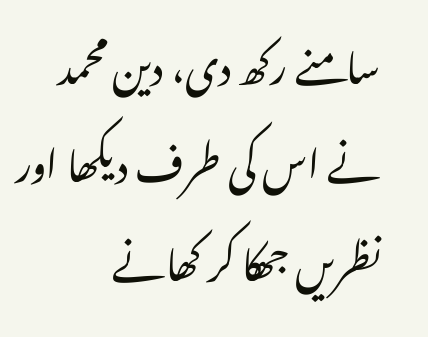سامنے رکھ دی، دین محمد نے اس کی طرف دیکھا اور نظریں جھکا کر کھانے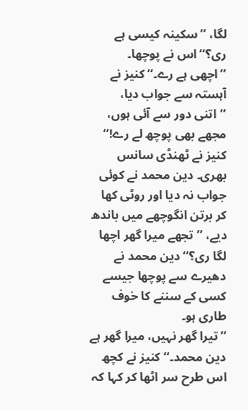لگا، ’’سکینہ کیسی ہے ری؟‘‘ اس نے پوچھا۔
’’اچھی ہے رے۔‘‘ کنیز نے آہستہ سے جواب دیا، ’’اتنی دور سے آئی ہوں، مجھے بھی پوچھ لے رے!‘‘ کنیز نے ٹھنڈی سانس بھری۔ دین محمد نے کوئی جواب نہ دیا اور روٹی کھا کر برتن انگوچھے میں باندھ دیے، ’’تجھے میرا گھر اچھا لگا ری؟‘‘ دین محمد نے دھیرے سے پوچھا جیسے کسی کے سننے کا خوف طاری ہو۔
’’تیرا گھر نہیں، میرا گھر ہے دین محمد۔‘‘ کنیز نے کچھ اس طرح سر اٹھا کر کہا کہ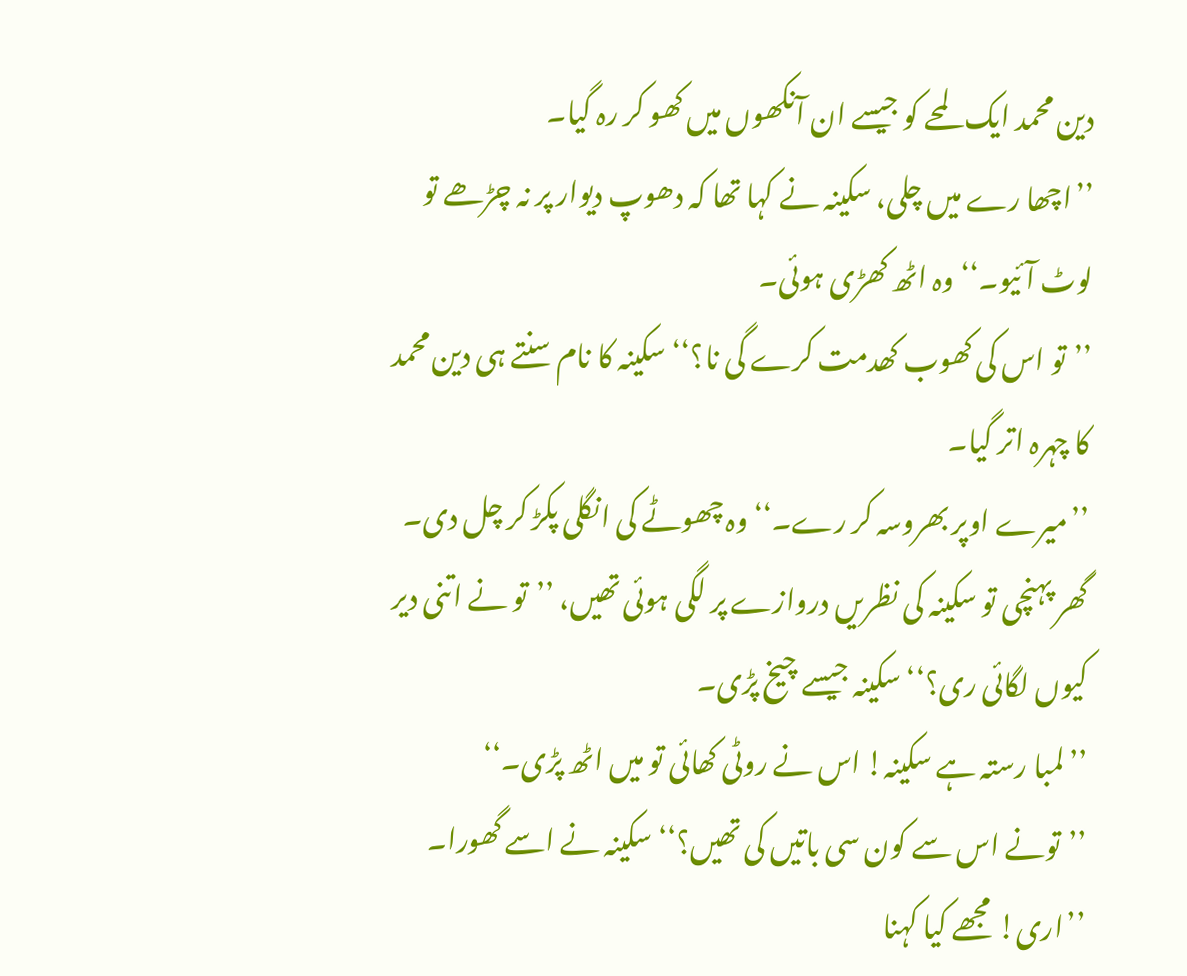دین محمد ایک لمحے کو جیسے ان آنکھوں میں کھو کر رہ گیا۔
’’اچھا رے میں چلی، سکینہ نے کہا تھا کہ دھوپ دیوار پر نہ چڑھے تو لوٹ آئیو۔‘‘ وہ اٹھ کھڑی ہوئی۔
’’تو اس کی کھوب کھدمت کرے گی نا؟‘‘ سکینہ کا نام سنتے ہی دین محمد کا چہرہ اتر گیا۔
’’میرے اوپر بھروسہ کر رے۔‘‘ وہ چھوٹے کی انگلی پکڑ کر چل دی۔
گھر پہنچی تو سکینہ کی نظریں دروازے پر لگی ہوئی تھیں، ’’تو نے اتنی دیر کیوں لگائی ری؟‘‘ سکینہ جیسے چیخ پڑی۔
’’لمبا رستہ ہے سکینہ! اس نے روٹی کھائی تو میں اٹھ پڑی۔‘‘
’’تونے اس سے کون سی باتیں کی تھیں؟‘‘ سکینہ نے اسے گھورا۔
’’اری! مجھے کیا کہنا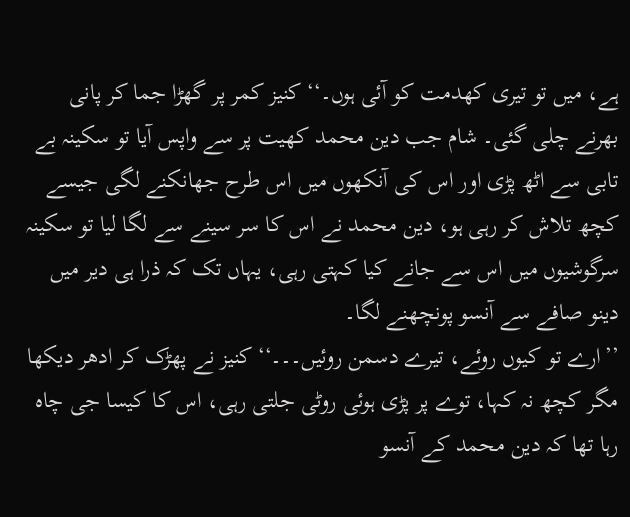ہے، میں تو تیری کھدمت کو آئی ہوں۔‘‘ کنیز کمر پر گھڑا جما کر پانی بھرنے چلی گئی۔ شام جب دین محمد کھیت پر سے واپس آیا تو سکینہ بے تابی سے اٹھ پڑی اور اس کی آنکھوں میں اس طرح جھانکنے لگی جیسے کچھ تلاش کر رہی ہو، دین محمد نے اس کا سر سینے سے لگا لیا تو سکینہ سرگوشیوں میں اس سے جانے کیا کہتی رہی، یہاں تک کہ ذرا ہی دیر میں دینو صافے سے آنسو پونچھنے لگا۔
’’ارے تو کیوں روئے، تیرے دسمن روئیں۔۔۔‘‘ کنیز نے پھڑک کر ادھر دیکھا مگر کچھ نہ کہا، توے پر پڑی ہوئی روٹی جلتی رہی، اس کا کیسا جی چاہ رہا تھا کہ دین محمد کے آنسو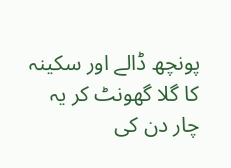پونچھ ڈالے اور سکینہ کا گلا گھونٹ کر یہ چار دن کی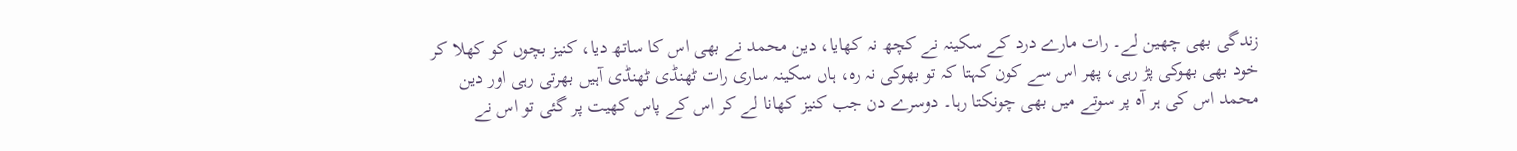زندگی بھی چھین لے۔ رات مارے درد کے سکینہ نے کچھ نہ کھایا، دین محمد نے بھی اس کا ساتھ دیا، کنیز بچوں کو کھلا کر خود بھی بھوکی پڑ رہی، پھر اس سے کون کہتا کہ تو بھوکی نہ رہ، ہاں سکینہ ساری رات ٹھنڈی ٹھنڈی آہیں بھرتی رہی اور دین محمد اس کی ہر آہ پر سوتے میں بھی چونکتا رہا۔ دوسرے دن جب کنیز کھانا لے کر اس کے پاس کھیت پر گئی تو اس نے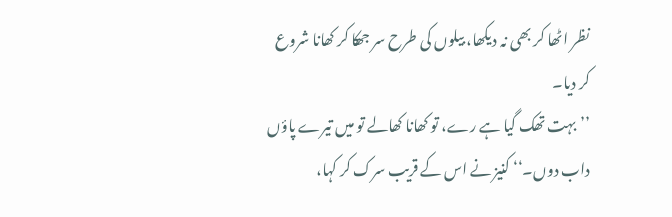نظر اٹھا کر بھی نہ دیکھا، بیلوں کی طرح سر جھکا کر کھانا شروع کر دیا۔
’’بہت تھک گیا ہے رے، تو کھانا کھالے تو میں تیرے پاؤں داب دوں۔‘‘ کنیز نے اس کے قریب سرک کر کہا،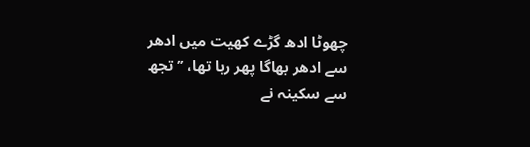چھوٹا ادھ گڑے کھیت میں ادھر سے ادھر بھاگا پھر رہا تھا، ’’تجھ سے سکینہ نے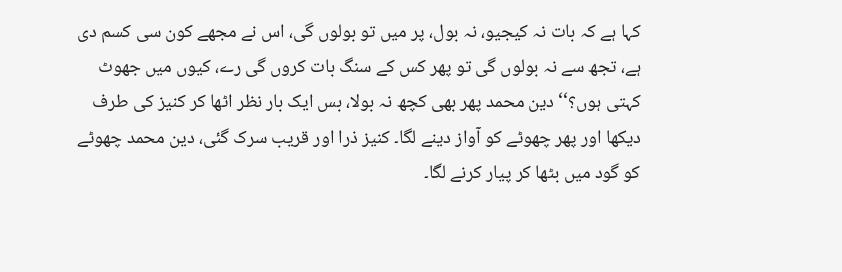کہا ہے کہ بات نہ کیجیو، نہ بول، پر میں تو بولوں گی، اس نے مجھے کون سی کسم دی ہے، تجھ سے نہ بولوں گی تو پھر کس کے سنگ بات کروں گی رے، کیوں میں جھوٹ کہتی ہوں؟‘‘ دین محمد پھر بھی کچھ نہ بولا، بس ایک بار نظر اٹھا کر کنیز کی طرف دیکھا اور پھر چھوٹے کو آواز دینے لگا۔ کنیز ذرا اور قریب سرک گئی، دین محمد چھوٹے کو گود میں بٹھا کر پیار کرنے لگا۔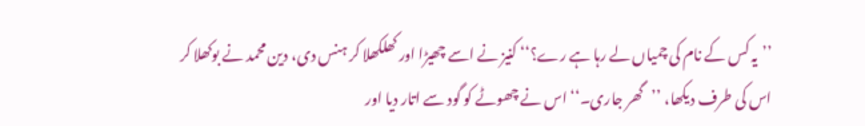’’یہ کس کے نام کی چمیاں لے رہا ہے رے؟‘‘ کنیز نے اسے چھیڑا اور کھلکھلا کر ہنس دی، دین محمد نے بوکھلا کر اس کی طرف دیکھا، ’’گھر جاری۔‘‘ اس نے چھوٹے کو گود سے اتار دیا اور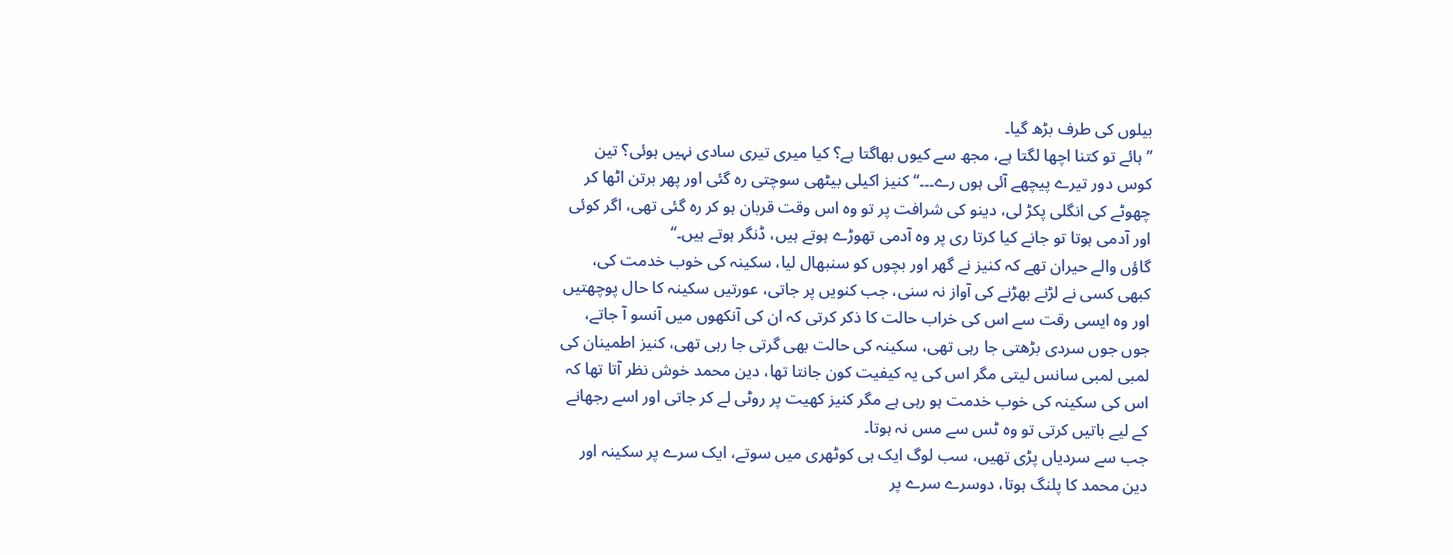بیلوں کی طرف بڑھ گیا۔
’’ہائے تو کتنا اچھا لگتا ہے، مجھ سے کیوں بھاگتا ہے؟ کیا میری تیری سادی نہیں ہوئی؟ تین کوس دور تیرے پیچھے آئی ہوں رے۔۔۔‘‘ کنیز اکیلی بیٹھی سوچتی رہ گئی اور پھر برتن اٹھا کر چھوٹے کی انگلی پکڑ لی، دینو کی شرافت پر تو وہ اس وقت قربان ہو کر رہ گئی تھی، اگر کوئی اور آدمی ہوتا تو جانے کیا کرتا ری پر وہ آدمی تھوڑے ہوتے ہیں، ڈنگر ہوتے ہیں۔‘‘
گاؤں والے حیران تھے کہ کنیز نے گھر اور بچوں کو سنبھال لیا، سکینہ کی خوب خدمت کی، کبھی کسی نے لڑنے بھڑنے کی آواز نہ سنی، جب کنویں پر جاتی، عورتیں سکینہ کا حال پوچھتیں اور وہ ایسی رقت سے اس کی خراب حالت کا ذکر کرتی کہ ان کی آنکھوں میں آنسو آ جاتے، جوں جوں سردی بڑھتی جا رہی تھی، سکینہ کی حالت بھی گرتی جا رہی تھی، کنیز اطمینان کی لمبی لمبی سانس لیتی مگر اس کی یہ کیفیت کون جانتا تھا، دین محمد خوش نظر آتا تھا کہ اس کی سکینہ کی خوب خدمت ہو رہی ہے مگر کنیز کھیت پر روٹی لے کر جاتی اور اسے رجھانے کے لیے باتیں کرتی تو وہ ٹس سے مس نہ ہوتا۔
جب سے سردیاں پڑی تھیں، سب لوگ ایک ہی کوٹھری میں سوتے، ایک سرے پر سکینہ اور دین محمد کا پلنگ ہوتا، دوسرے سرے پر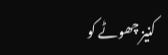کنیز چھوٹے کو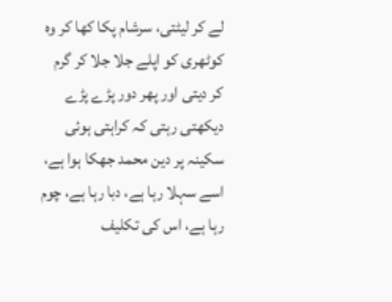لے کر لیٹتی، سرشام پکا کھا کر وہ کوٹھری کو اپلے جلا جلا کر گرم کر دیتی اور پھر دور پڑے پڑے دیکھتی رہتی کہ کراہتی ہوئی سکینہ پر دین محمد جھکا ہوا ہے، اسے سہلا رہا ہے، دبا رہا ہے، چوم رہا ہے، اس کی تکلیف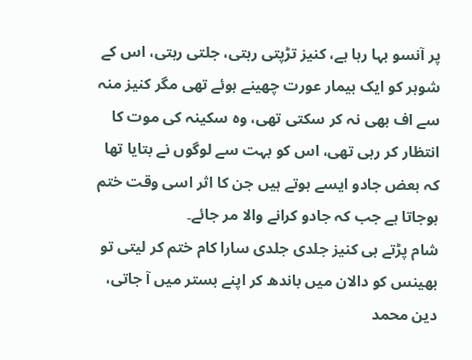پر آنسو بہا رہا ہے، کنیز تڑپتی رہتی، جلتی رہتی، اس کے شوہر کو ایک بیمار عورت چھینے ہوئے تھی مگر کنیز منہ سے اف بھی نہ کر سکتی تھی، وہ سکینہ کی موت کا انتظار کر رہی تھی، اس کو بہت سے لوگوں نے بتایا تھا کہ بعض جادو ایسے ہوتے ہیں جن کا اثر اسی وقت ختم ہوجاتا ہے جب کہ جادو کرانے والا مر جائے۔
شام پڑتے ہی کنیز جلدی جلدی سارا کام ختم کر لیتی تو بھینس کو دالان میں باندھ کر اپنے بستر میں آ جاتی، دین محمد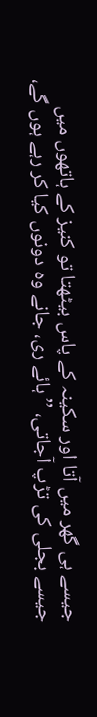جیسے ہی گھر میں آتا اور سکینہ کے پاس بیٹھتا تو کنیز کے ہاتھوں میں جیسے بجلی کی تڑپ آجاتی، ’’ہائے ری، جانے وہ دونوں کیا کر رہے ہوں گے،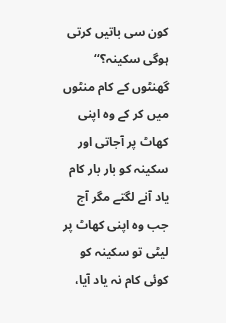کون سی باتیں کرتی ہوگی سکینہ؟‘‘ گھنٹوں کے کام منٹوں میں کر کے وہ اپنی کھاٹ پر آجاتی اور سکینہ کو بار بار کام یاد آنے لگتے مگر آج جب وہ اپنی کھاٹ پر لیٹی تو سکینہ کو کوئی کام نہ یاد آیا،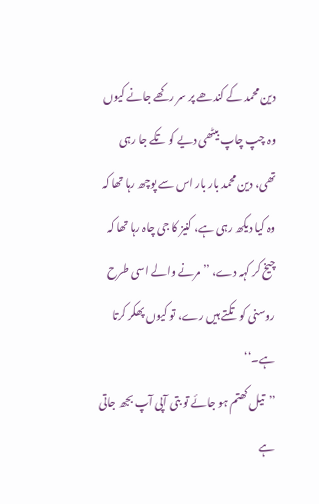دین محمد کے کندھے پر سر رکھے جانے کیوں وہ چپ چاپ بیٹھی دیے کو تکے جا رہی تھی، دین محمد بار بار اس سے پوچھ رہا تھا کہ وہ کیا دیکھ رہی ہے، کنیز کا جی چاہ رہا تھا کہ چیخ کر کہہ دے، ’’مرنے والے اسی طرح روسنی کو تکتے ہیں رے، تو کیوں پھکر کرتا ہے۔‘‘
’’تیل کھتم ہو جائے تو بتی آپی آپ بجھ جاتی ہے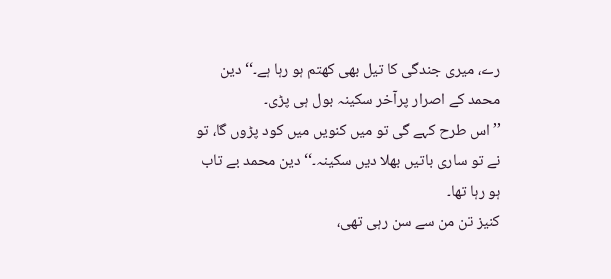رے، میری جندگی کا تیل بھی کھتم ہو رہا ہے۔‘‘ دین محمد کے اصرار پرآخر سکینہ بول ہی پڑی۔
’’اس طرح کہے گی تو میں کنویں میں کود پڑوں گا، تو نے تو ساری باتیں بھلا دیں سکینہ۔‘‘ دین محمد بے تاب ہو رہا تھا۔
کنیز تن من سے سن رہی تھی،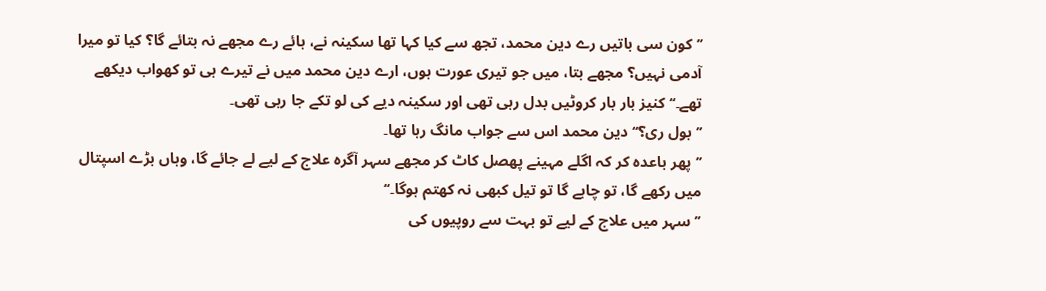’’کون سی باتیں رے دین محمد، تجھ سے کیا کہا تھا سکینہ نے، ہائے رے مجھے نہ بتائے گا؟ کیا تو میرا آدمی نہیں؟ مجھے بتا، میں جو تیری عورت ہوں، ارے دین محمد میں نے تیرے ہی تو کھواب دیکھے تھے۔‘‘ کنیز بار بار کروٹیں بدل رہی تھی اور سکینہ دیے کی لو تکے جا رہی تھی۔
’’بول ری؟‘‘ دین محمد اس سے جواب مانگ رہا تھا۔
’’پھر باعدہ کر کہ اگلے مہینے پھصل کاٹ کر مجھے سہر آگرہ علاج کے لیے لے جائے گا، وہاں بڑے اسپتال میں رکھے گا، تو چاہے گا تو تیل کبھی نہ کھتم ہوگا۔‘‘
’’سہر میں علاج کے لیے تو بہت سے روپیوں کی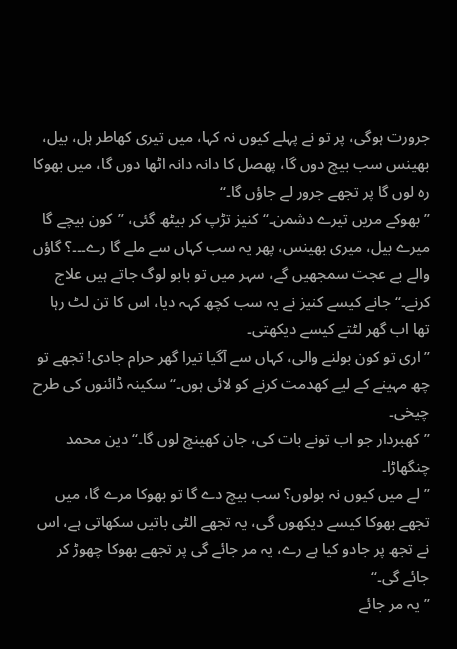جرورت ہوگی، پر تو نے پہلے کیوں نہ کہا، میں تیری کھاطر ہل، بیل، بھینس سب بیچ دوں گا، پھصل کا دانہ دانہ اٹھا دوں گا، میں بھوکا رہ لوں گا پر تجھے جرور لے جاؤں گا۔‘‘
’’بھوکے مریں تیرے دشمن۔‘‘ کنیز تڑپ کر بیٹھ گئی، ’’کون بیچے گا میرے بیل، میری بھینس، پھر یہ سب کہاں سے ملے گا رے۔۔۔؟ گاؤں والے بے عجت سمجھیں گے، سہر میں تو بابو لوگ جاتے ہیں علاج کرنے۔‘‘ جانے کیسے کنیز نے یہ سب کچھ کہہ دیا، اس کا تن لٹ رہا تھا اب گھر لٹتے کیسے دیکھتی۔
’’اری تو کون بولنے والی، کہاں سے آگیا تیرا گھر حرام جادی! تجھے تو چھ مہینے کے لیے کھدمت کرنے کو لائی ہوں۔‘‘ سکینہ ڈائنوں کی طرح چیخی۔
’’کھبردار جو اب تونے بات کی، جان کھینچ لوں گا۔‘‘ دین محمد چنگھاڑا۔
’’لے میں کیوں نہ بولوں؟ سب بیچ دے گا تو بھوکا مرے گا، میں تجھے بھوکا کیسے دیکھوں گی، یہ تجھے الٹی باتیں سکھاتی ہے، اس نے تجھ پر جادو کیا ہے رے، یہ مر جائے گی پر تجھے بھوکا چھوڑ کر جائے گی۔‘‘
’’یہ مر جائے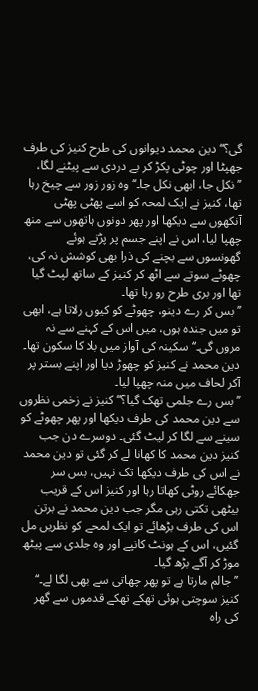گی؟‘‘ دین محمد دیوانوں کی طرح کنیز کی طرف جھپٹا اور چوٹی پکڑ کر بے دردی سے پیٹنے لگا، ’’نکل جا، ابھی نکل جا۔‘‘ وہ زور زور سے چیخ رہا تھا، کنیز نے ایک لمحہ کو اسے پھٹی پھٹی آنکھوں سے دیکھا اور پھر دونوں ہاتھوں سے منھ چھپا لیا، اس نے اپنے جسم پر پڑتے ہوئے گھونسوں سے بچنے کی ذرا بھی کوشش نہ کی، چھوٹے سوتے سے اٹھ کر کنیز کے ساتھ لپٹ گیا تھا اور بری طرح رو رہا تھا۔
’’بس کر رے دینو، چھوٹے کو کیوں رلاتا ہے، ابھی تو میں جندہ ہوں، میں اس کے کہنے سے نہ مروں گی۔‘‘ سکینہ کی آواز میں بلا کا سکون تھا۔ دین محمد نے کنیز کو چھوڑ دیا اور اپنے بستر پر آکر لحاف میں منہ چھپا لیا۔
’’بس رے جلمی تھک گیا؟‘‘ کنیز نے زخمی نظروں سے دین محمد کی طرف دیکھا اور پھر چھوٹے کو سینے سے لگا کر لیٹ گئی۔ دوسرے دن جب کنیز دین محمد کا کھانا لے کر گئی تو دین محمد نے اس کی طرف دیکھا تک نہیں، بس سر جھکائے روٹی کھاتا رہا اور کنیز اس کے قریب بیٹھی تکتی رہی مگر جب دین محمد نے برتن اس کی طرف بڑھائے تو ایک لمحے کو نظریں مل گئیں، اس کے ہونٹ کانپے اور وہ جلدی سے پیٹھ موڑ کر آگے بڑھ گیا۔
’’جالم مارتا ہے تو پھر چھاتی سے بھی لگا لے۔‘‘ کنیز سوچتی ہوئی تھکے تھکے قدموں سے گھر کی راہ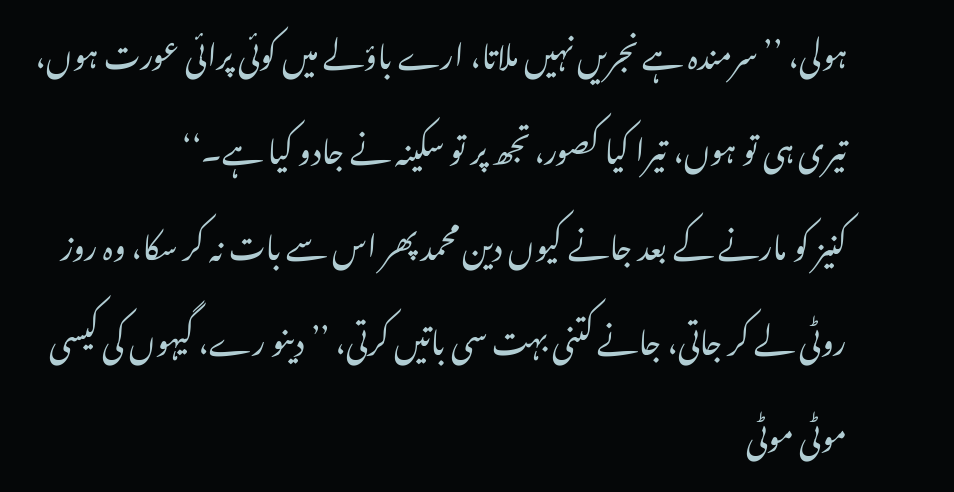ہولی، ’’سرمندہ ہے نجریں نہیں ملاتا، ارے باؤلے میں کوئی پرائی عورت ہوں، تیری ہی تو ہوں، تیرا کیا کصور، تجھ پر تو سکینہ نے جادو کیا ہے۔‘‘
کنیز کو مارنے کے بعد جانے کیوں دین محمد پھر اس سے بات نہ کر سکا، وہ روز روٹی لے کر جاتی، جانے کتنی بہت سی باتیں کرتی، ’’دینو رے، گیہوں کی کیسی موٹی موٹی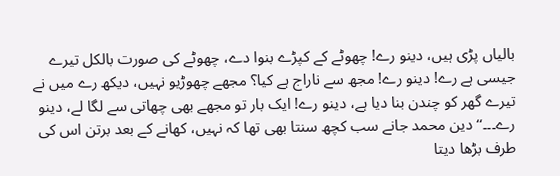بالیاں پڑی ہیں، دینو رے! چھوٹے کے کپڑے بنوا دے، چھوٹے کی صورت بالکل تیرے جیسی ہے رے! دینو رے! مجھ سے ناراج ہے کیا؟ مجھے چھوڑیو نہیں، دیکھ رے میں نے تیرے گھر کو چندن بنا دیا ہے، دینو رے! ایک بار تو مجھے بھی چھاتی سے لگا لے، دینو رے۔۔۔‘‘ دین محمد جانے سب کچھ سنتا بھی تھا کہ نہیں، کھانے کے بعد برتن اس کی طرف بڑھا دیتا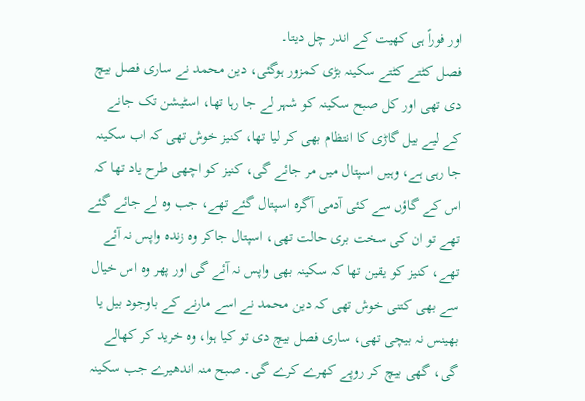اور فوراً ہی کھیت کے اندر چل دیتا۔
فصل کٹتے کٹتے سکینہ بڑی کمزور ہوگئی، دین محمد نے ساری فصل بیچ دی تھی اور کل صبح سکینہ کو شہر لے جا رہا تھا، اسٹیشن تک جانے کے لیے بیل گاڑی کا انتظام بھی کر لیا تھا، کنیز خوش تھی کہ اب سکینہ جا رہی ہے، وہیں اسپتال میں مر جائے گی، کنیز کو اچھی طرح یاد تھا کہ اس کے گاؤں سے کئی آدمی آگرہ اسپتال گئے تھے، جب وہ لے جائے گئے تھے تو ان کی سخت بری حالت تھی، اسپتال جاکر وہ زندہ واپس نہ آئے تھے، کنیز کو یقین تھا کہ سکینہ بھی واپس نہ آئے گی اور پھر وہ اس خیال سے بھی کتنی خوش تھی کہ دین محمد نے اسے مارنے کے باوجود بیل یا بھینس نہ بیچی تھی، ساری فصل بیچ دی تو کیا ہوا، وہ خرید کر کھالے گی، گھی بیچ کر روپے کھرے کرے گی۔ صبح منہ اندھیرے جب سکینہ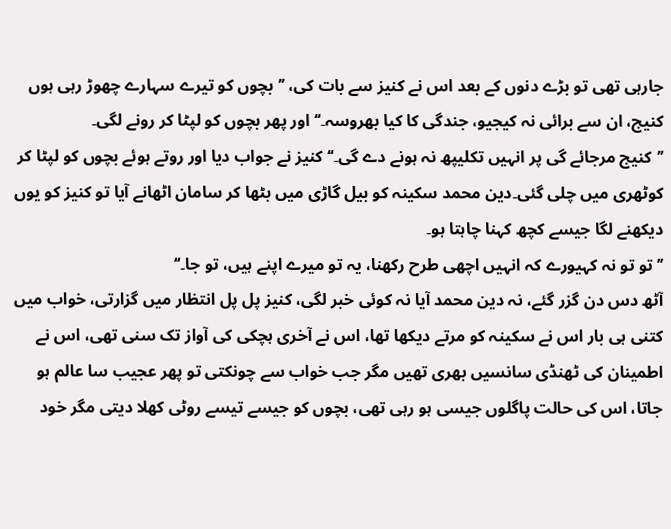جارہی تھی تو بڑے دنوں کے بعد اس نے کنیز سے بات کی، ’’بچوں کو تیرے سہارے چھوڑ رہی ہوں کنیج، ان سے برائی نہ کیجیو، جندگی کا کیا بھروسہ۔‘‘ اور پھر بچوں کو لپٹا کر رونے لگی۔
’’کنیج مرجائے گی پر انہیں تکلیپھ نہ ہونے دے گی۔‘‘ کنیز نے جواب دیا اور روتے ہوئے بچوں کو لپٹا کر کوٹھری میں چلی گئی۔دین محمد سکینہ کو بیل گاڑی میں بٹھا کر سامان اٹھانے آیا تو کنیز کو یوں دیکھنے لگا جیسے کچھ کہنا چاہتا ہو۔
’’تو تو نہ کہیورے کہ انہیں اچھی طرح رکھنا، یہ تو میرے اپنے ہیں، تو جا۔‘‘
آٹھ دس دن گزر گئے، نہ دین محمد آیا نہ کوئی خبر لگی، کنیز پل پل انتظار میں گزارتی، خواب میں کتنی ہی بار اس نے سکینہ کو مرتے دیکھا تھا، اس نے آخری ہچکی کی آواز تک سنی تھی، اس نے اطمینان کی ٹھنڈی سانسیں بھری تھیں مگر جب خواب سے چونکتی تو پھر عجیب سا عالم ہو جاتا، اس کی حالت پاگلوں جیسی ہو رہی تھی، بچوں کو جیسے تیسے روٹی کھلا دیتی مگر خود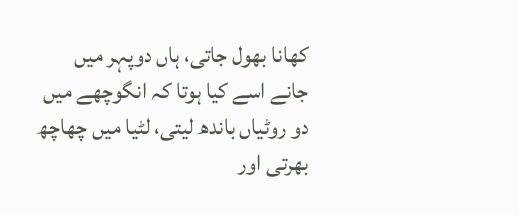کھانا بھول جاتی، ہاں دوپہر میں جانے اسے کیا ہوتا کہ انگوچھے میں دو روٹیاں باندھ لیتی، لٹیا میں چھاچھ بھرتی اور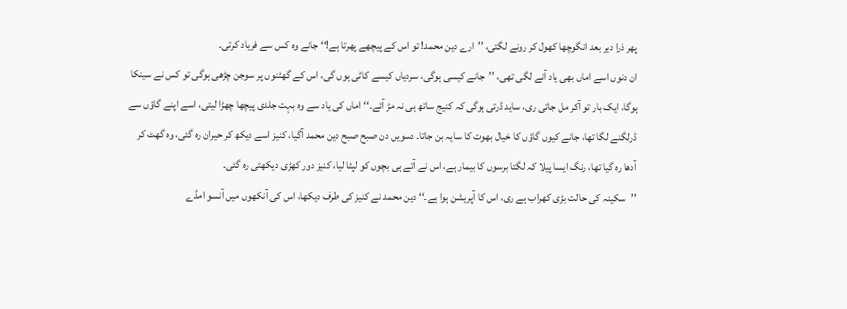پھر ذرا دیر بعد انگوچھا کھول کر رونے لگتی، ’’ارے دین محمد! تو اس کے پیچھے پھرتا ہے!‘‘ جانے وہ کس سے فریاد کرتی۔
ان دنوں اسے اماں بھی یاد آنے لگی تھی، ’’جانے کیسی ہوگی، سردیاں کیسے کاٹی ہوں گی، اس کے گھٹنوں پر سوجن چڑھی ہوگی تو کس نے سینکا ہوگا، ایک بار تو آکر مل جاتی ری، ساید ڈرتی ہوگی کہ کنیج ساتھ ہی نہ مڑ آئے۔‘‘ اماں کی یاد سے وہ بہت جلدی پیچھا چھڑا لیتی، اسے اپنے گاؤں سے ڈرلگنے لگا تھا، جانے کیوں گاؤں کا خیال بھوت کا سایہ بن جاتا۔ دسویں دن صبح صبح دین محمد آگیا، کنیز اسے دیکھ کر حیران رہ گئی، وہ گھٹ کر آدھا رہ گیا تھا، رنگ ایسا پیلا کہ لگتا برسوں کا بیمار ہے، اس نے آتے ہی بچوں کو لپٹا لیا، کنیز دور کھڑی دیکھتی رہ گئی۔
’’سکینہ کی حالت بڑی کھراب ہے ری، اس کا آپریشن ہوا ہے۔‘‘ دین محمد نے کنیز کی طرف دیکھا، اس کی آنکھوں میں آنسو امڈے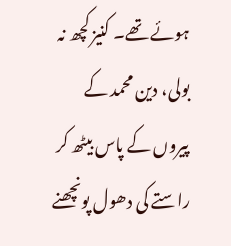ہوئے تھے۔ کنیز کچھ نہ بولی، دین محمد کے پیروں کے پاس بیٹھ کر راستے کی دھول پونچھنے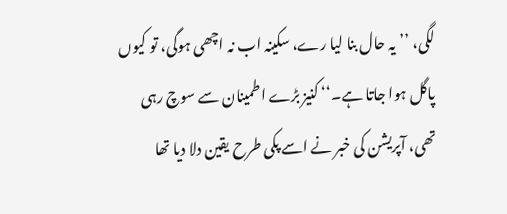لگی، ’’یہ حال بنا لیا رے، سکینہ اب نہ اچھی ہوگی، تو کیوں پاگل ہوا جاتا ہے۔‘‘ کنیز بڑے اطمینان سے سوچ رہی تھی، آپریشن کی خبر نے اسے پکی طرح یقین دلا دیا تھا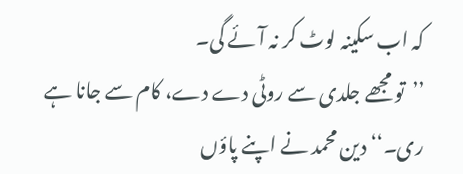کہ اب سکینہ لوٹ کر نہ آئے گی۔
’’تو مجھے جلدی سے روٹی دے دے، کام سے جانا ہے ری۔‘‘ دین محمد نے اپنے پاؤں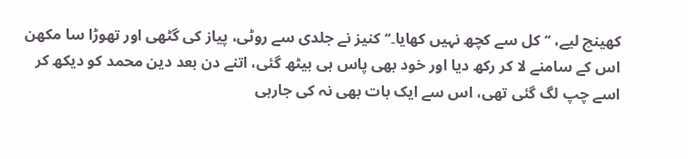کھینچ لیے، ’’کل سے کچھ نہیں کھایا۔‘‘ کنیز نے جلدی سے روٹی، پیاز کی گٹھی اور تھوڑا سا مکھن اس کے سامنے لا کر رکھ دیا اور خود بھی پاس ہی بیٹھ گئی، اتنے دن بعد دین محمد کو دیکھ کر اسے چپ لگ گئی تھی، اس سے ایک بات بھی نہ کی جارہی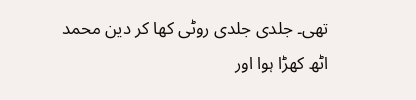تھی۔ جلدی جلدی روٹی کھا کر دین محمد اٹھ کھڑا ہوا اور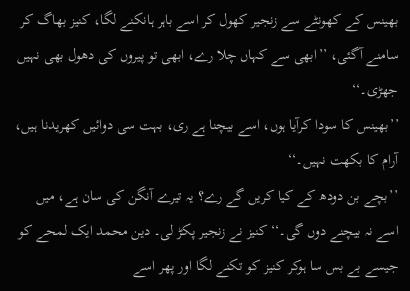بھینس کے کھونٹے سے زنجیر کھول کر اسے باہر ہانکنے لگا، کنیز بھاگ کر سامنے آگئی، ’’ابھی سے کہاں چلا رے، ابھی تو پیروں کی دھول بھی نہیں جھڑی۔‘‘
’’بھینس کا سودا کرآیا ہوں، اسے بیچنا ہے ری، بہت سی دوائیں کھریدنا ہیں، آرام کا بکھت نہیں۔‘‘
’’بچے بن دودھ کے کیا کریں گے رے؟ یہ تیرے آنگن کی سان ہے، میں اسے نہ بیچنے دوں گی۔‘‘ کنیز نے زنجیر پکڑ لی۔ دین محمد ایک لمحے کو جیسے بے بس سا ہوکر کنیز کو تکنے لگا اور پھر اسے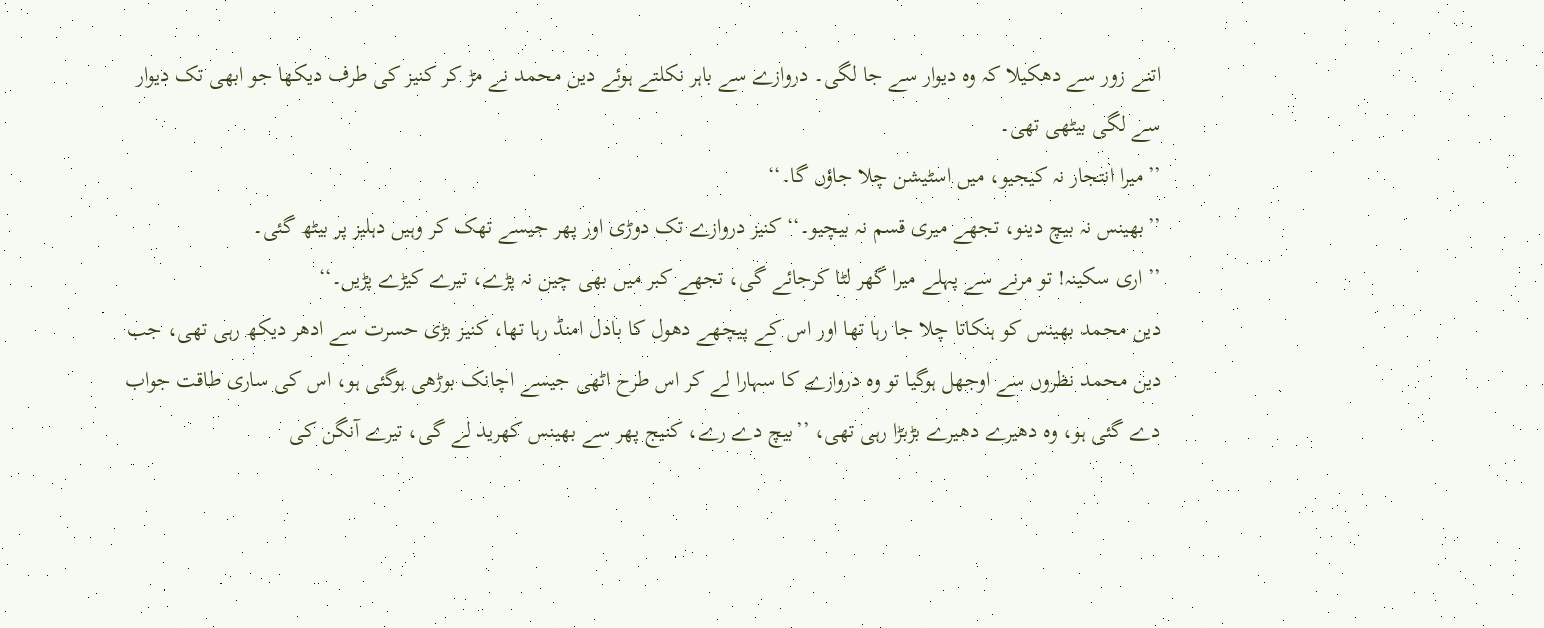اتنے زور سے دھکیلا کہ وہ دیوار سے جا لگی۔ دروازے سے باہر نکلتے ہوئے دین محمد نے مڑ کر کنیز کی طرف دیکھا جو ابھی تک دیوار سے لگی بیٹھی تھی۔
’’میرا انتجار نہ کیجیو، میں اسٹیشن چلا جاؤں گا۔‘‘
’’بھینس نہ بیچ دینو، تجھے میری قسم نہ بیچیو۔‘‘ کنیز دروازے تک دوڑی اور پھر جیسے تھک کر وہیں دہلیز پر بیٹھ گئی۔
’’اری سکینہ! تو مرنے سے پہلے میرا گھر لٹا کرجائے گی، تجھے کبر میں بھی چین نہ پڑے، تیرے کیڑے پڑیں۔‘‘
دین محمد بھینس کو ہنکاتا چلا جا رہا تھا اور اس کے پیچھے دھول کا بادل امنڈ رہا تھا، کنیز بڑی حسرت سے ادھر دیکھ رہی تھی، جب دین محمد نظروں سے اوجھل ہوگیا تو وہ دروازے کا سہارا لے کر اس طرح اٹھی جیسے اچانک بوڑھی ہوگئی ہو، اس کی ساری طاقت جواب دے گئی ہو، وہ دھیرے دھیرے بڑبڑا رہی تھی، ’’بیچ دے رے، کنیج پھر سے بھینس کھرید لے گی، تیرے آنگن کی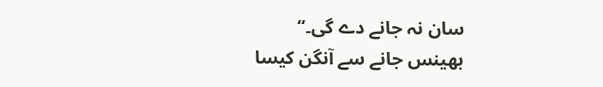سان نہ جانے دے گی۔‘‘
بھینس جانے سے آنگن کیسا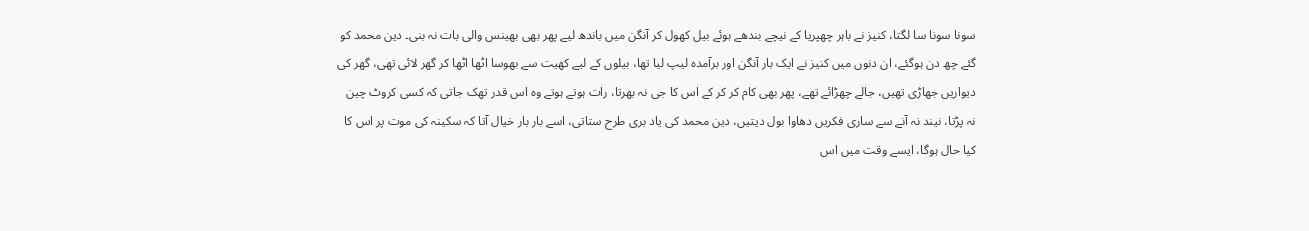سونا سونا سا لگتا، کنیز نے باہر چھپریا کے نیچے بندھے ہوئے بیل کھول کر آنگن میں باندھ لیے پھر بھی بھینس والی بات نہ بنی۔ دین محمد کو گئے چھ دن ہوگئے، ان دنوں میں کنیز نے ایک بار آنگن اور برآمدہ لیپ لیا تھا، بیلوں کے لیے کھیت سے بھوسا اٹھا اٹھا کر گھر لائی تھی، گھر کی دیواریں جھاڑی تھیں، جالے چھڑائے تھے، پھر بھی کام کر کر کے اس کا جی نہ بھرتا، رات ہوتے ہوتے وہ اس قدر تھک جاتی کہ کسی کروٹ چین نہ پڑتا، نیند نہ آنے سے ساری فکریں دھاوا بول دیتیں، دین محمد کی یاد بری طرح ستاتی، اسے بار بار خیال آتا کہ سکینہ کی موت پر اس کا کیا حال ہوگا، ایسے وقت میں اس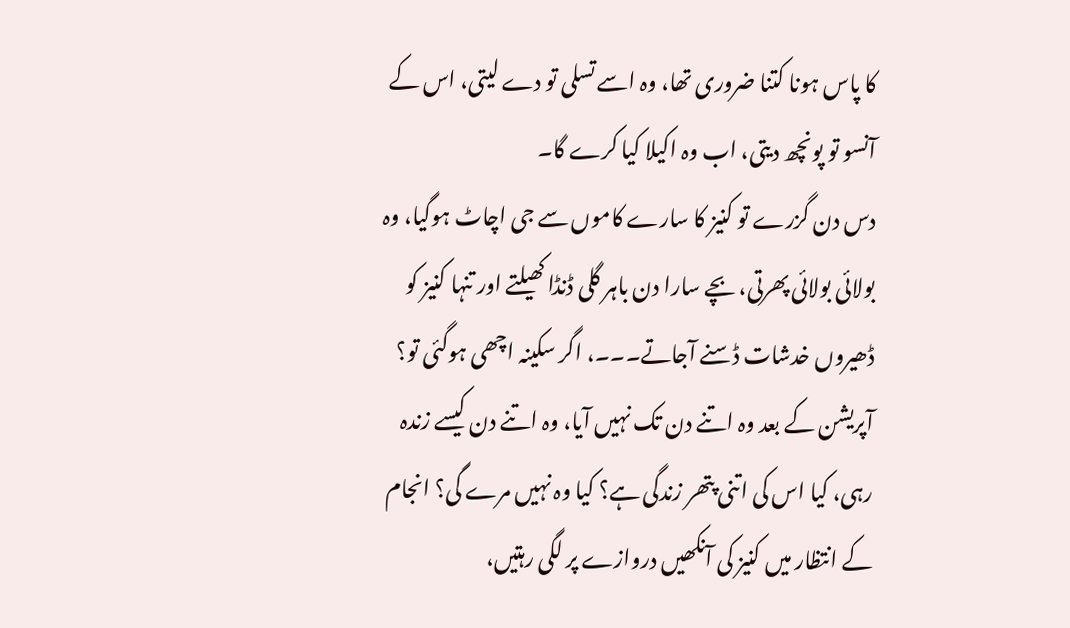کا پاس ہونا کتنا ضروری تھا، وہ اسے تسلی تو دے لیتی، اس کے آنسو تو پونچھ دیتی، اب وہ اکیلا کیا کرے گا۔
دس دن گزرے تو کنیز کا سارے کاموں سے جی اچاٹ ہوگیا، وہ بولائی بولائی پھرتی، بچے سارا دن باہر گلی ڈنڈا کھیلتے اور تنہا کنیز کو ڈھیروں خدشات ڈسنے آجاتے۔۔۔، اگر سکینہ اچھی ہوگئی تو؟ آپریشن کے بعد وہ اتنے دن تک نہیں آیا، وہ اتنے دن کیسے زندہ رہی، کیا اس کی اتنی پتھر زندگی ہے؟ کیا وہ نہیں مرے گی؟ انجام کے انتظار میں کنیز کی آنکھیں دروازے پر لگی رہتیں،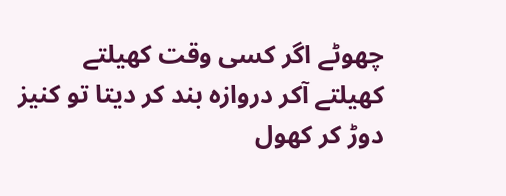چھوٹے اگر کسی وقت کھیلتے کھیلتے آکر دروازہ بند کر دیتا تو کنیز دوڑ کر کھول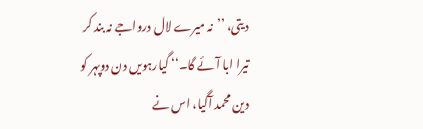دیتی، ’’نہ میرے لال درواجے نہ بند کر تیرا ابا آئے گا۔‘‘ گیارہویں دن دوپہر کو دین محمد آگیا، اس نے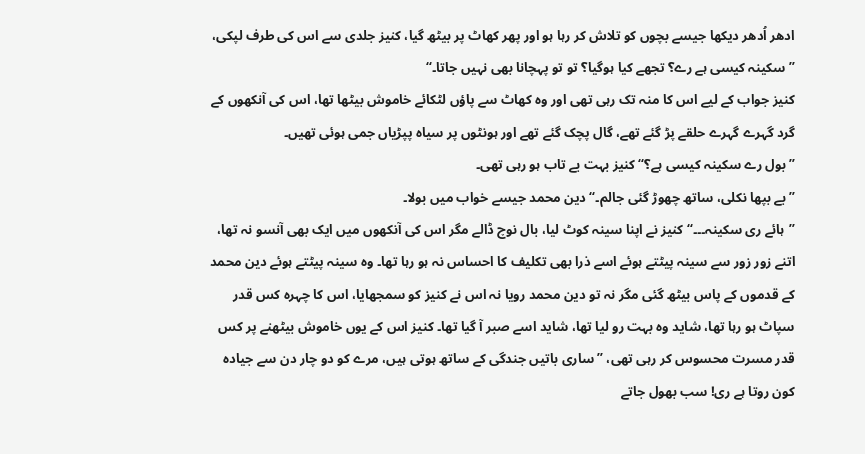ادھر اُدھر دیکھا جیسے بچوں کو تلاش کر رہا ہو اور پھر کھاٹ پر بیٹھ گیا، کنیز جلدی سے اس کی طرف لپکی، ’’سکینہ کیسی ہے رے؟ تجھے کیا ہوگیا؟ تو تو پہچانا بھی نہیں جاتا۔‘‘
کنیز جواب کے لیے اس کا منہ تک رہی تھی اور وہ کھاٹ سے پاؤں لٹکائے خاموش بیٹھا تھا، اس کی آنکھوں کے گرد گہرے گہرے حلقے پڑ گئے تھے، گال پچک گئے تھے اور ہونٹوں پر سیاہ پپڑیاں جمی ہوئی تھیں۔
’’بول رے سکینہ کیسی ہے؟‘‘ کنیز بہت بے تاب ہو رہی تھی۔
’’بے بپھا نکلی، ساتھ چھوڑ گئی جالم۔‘‘ دین محمد جیسے خواب میں بولا۔
’’ہائے ری سکینہ۔۔۔‘‘ کنیز نے اپنا سینہ کوٹ لیا، بال نوچ ڈالے مگر اس کی آنکھوں میں ایک بھی آنسو نہ تھا، اتنے زور زور سے سینہ پیٹتے ہوئے اسے ذرا بھی تکلیف کا احساس نہ ہو رہا تھا۔ وہ سینہ پیٹتے ہوئے دین محمد کے قدموں کے پاس بیٹھ گئی مگر نہ تو دین محمد رویا نہ اس نے کنیز کو سمجھایا، اس کا چہرہ کس قدر سپاٹ ہو رہا تھا، شاید وہ بہت رو لیا تھا، شاید اسے صبر آ گیا تھا۔ کنیز اس کے یوں خاموش بیٹھنے پر کس قدر مسرت محسوس کر رہی تھی، ’’ساری باتیں جندگی کے ساتھ ہوتی ہیں، مرے کو دو چار دن سے جیادہ کون روتا ہے ری! سب بھول جاتے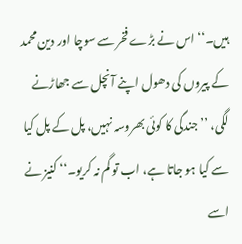ہیں۔‘‘ اس نے بڑے فخر سے سوچا اور دین محمد کے پیروں کی دھول اپنے آنچل سے جھاڑنے لگی، ’’جندگی کا کوئی بھروسہ نہیں، پل کے پل کیا سے کیا ہو جاتا ہے، اب تو گم نہ کریو۔‘‘ کنیز نے اسے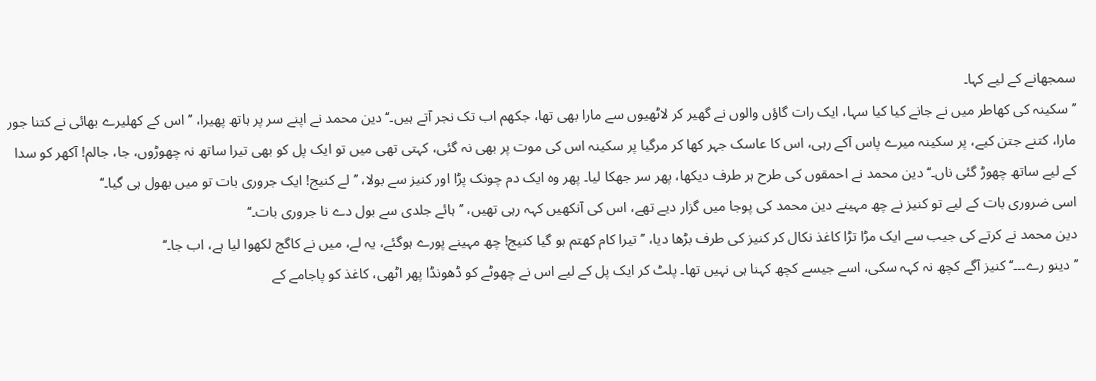سمجھانے کے لیے کہا۔
’’سکینہ کی کھاطر میں نے جانے کیا کیا سہا، ایک رات گاؤں والوں نے گھیر کر لاٹھیوں سے مارا بھی تھا، جکھم اب تک نجر آتے ہیں۔‘‘ دین محمد نے اپنے سر پر ہاتھ پھیرا، ’’اس کے کھلیرے بھائی نے کتنا جور مارا، کتنے جتن کیے، پر سکینہ میرے پاس آکے رہی، اس کا عاسک جہر کھا کر مرگیا پر سکینہ اس کی موت پر بھی نہ گئی، کہتی تھی میں تو ایک پل کو بھی تیرا ساتھ نہ چھوڑوں، جا، جالم! آکھر کو سدا کے لیے ساتھ چھوڑ گئی ناں۔‘‘ دین محمد نے احمقوں کی طرح ہر طرف دیکھا، پھر سر جھکا لیا۔ پھر وہ ایک دم چونک پڑا اور کنیز سے بولا، ’’لے کنیج! ایک جروری بات تو میں بھول ہی گیا۔‘‘
اسی ضروری بات کے لیے تو کنیز نے چھ مہینے دین محمد کی پوجا میں گزار دیے تھے، اس کی آنکھیں کہہ رہی تھیں، ’’ہائے جلدی سے بول دے نا جروری بات۔‘‘
دین محمد نے کرتے کی جیب سے ایک مڑا تڑا کاغذ نکال کر کنیز کی طرف بڑھا دیا، ’’ تیرا کام کھتم ہو گیا کنیج! چھ مہینے پورے ہوگئے، یہ لے، میں نے کاگج لکھوا لیا ہے، اب جا۔‘‘
’’دینو رے۔۔۔‘‘ کنیز آگے کچھ نہ کہہ سکی، اسے جیسے کچھ کہنا ہی نہیں تھا۔ پلٹ کر ایک پل کے لیے اس نے چھوٹے کو ڈھونڈا پھر اٹھی، کاغذ کو پاجامے کے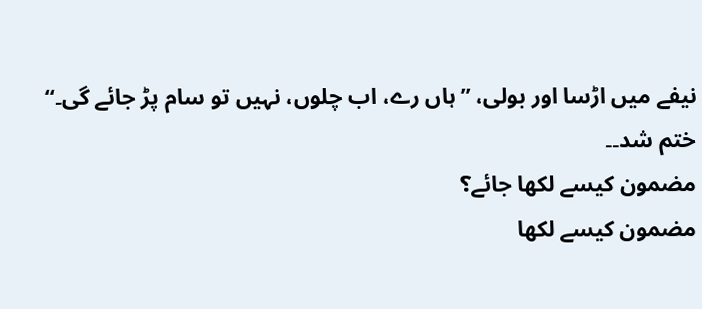نیفے میں اڑسا اور بولی، ’’ہاں رے، اب چلوں، نہیں تو سام پڑ جائے گی۔‘‘
ختم شد۔۔
مضمون کیسے لکھا جائے؟
مضمون کیسے لکھا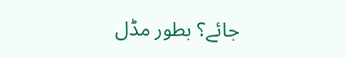جائے؟ بطور مڈل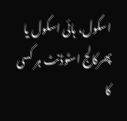اسکول، ہائی اسکول یا پھرکالج اسٹوڈنٹ ہر کسی کا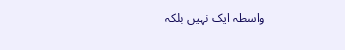واسطہ ایک نہیں بلکہ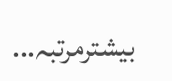بیشترمرتبہ...